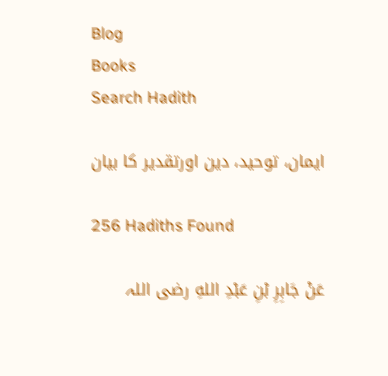Blog
Books
Search Hadith

ایمان، توحید، دین اورتقدیر كا بیان

256 Hadiths Found

عَنْ جَابِرِ بْنِ عَبْدِ اللهِ رضی اللہ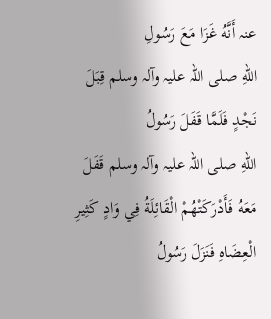عنہ أَنَّهُ غَزَا مَعَ رَسُولِ اللهِ ‌صلی ‌اللہ ‌علیہ ‌وآلہ ‌وسلم ‌قِبَلَ نَجْدٍ فَلَمَّا قَفَلَ رَسُولُ اللهِ ‌صلی ‌اللہ ‌علیہ ‌وآلہ ‌وسلم ‌قَفَلَ مَعَهُ فَأَدْرَكَتْهُمْ الْقَائِلَةُ فِي وَادٍ كَثِيرِ الْعِضَاهِ فَنَزَلَ رَسُولُ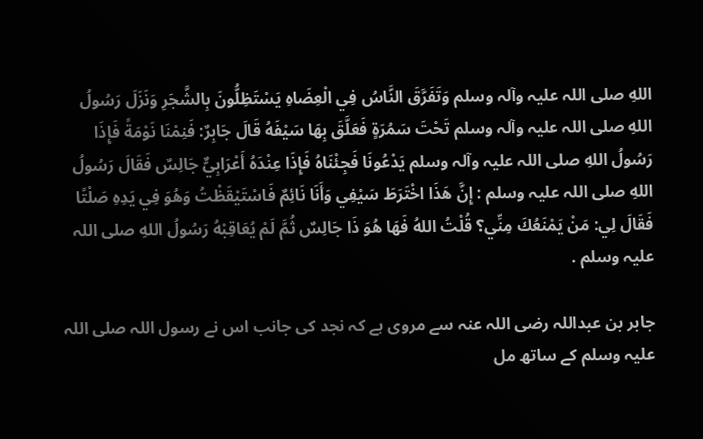اللهِ ‌صلی ‌اللہ ‌علیہ ‌وآلہ ‌وسلم ‌وَتَفَرَّقَ النَّاسُ فِي الْعِضَاهِ يَسْتَظِلُّونَ بِالشَّجَرِ وَنَزَلَ رَسُولُ اللهِ ‌صلی ‌اللہ ‌علیہ ‌وآلہ ‌وسلم ‌تَحْتَ سَمُرَةٍ فَعَلَّقَ بِهَا سَيْفَهُ قَالَ جَابِرٌ: فَنِمْنَا نَوْمَةً فَإِذَا رَسُولُ اللهِ ‌صلی ‌اللہ ‌علیہ ‌وآلہ ‌وسلم ‌يَدْعُونَا فَجِئْنَاهُ فَإِذَا عِنْدَهُ أَعْرَابِيٌّ جَالِسٌ فَقَالَ رَسُولُ اللهِ صلی اللہ علیہ وسلم : إِنَّ هَذَا اخْتَرَطَ سَيْفِي وَأَنَا نَائِمٌ فَاسْتَيْقَظْتُ وَهُوَ فِي يَدِهِ صَلْتًا فَقَالَ لِي: مَنْ يَمْنَعُكَ مِنِّي؟ قُلْتُ اللهُ فَهَا هُوَ ذَا جَالِسٌ ثُمَّ لَمْ يُعَاقِبْهُ رَسُولُ اللهِ صلی اللہ علیہ وسلم .

جابر بن عبداللہ رضی اللہ عنہ سے مروی ہے كہ نجد كی جانب اس نے رسول اللہ صلی اللہ علیہ وسلم كے ساتھ مل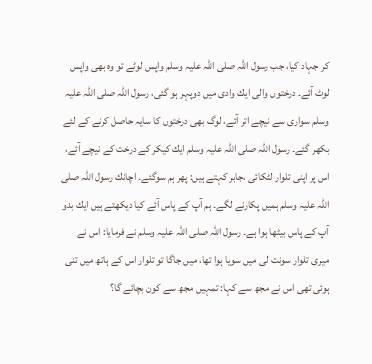كر جہاد كیا، جب رسول اللہ ‌صلی اللہ علیہ وسلم ‌واپس لوٹے تو وہ بھی واپس لوٹ آئے۔ درختوں والی ایك وادی میں دوپہر ہو گئی، رسول اللہ صلی اللہ علیہ وسلم سواری سے نیچے اتر آئے، لوگ بھی درختوں کا سایہ حاصل كرنے كے لئے بكھر گئے۔ رسول اللہ ‌صلی اللہ علیہ وسلم ‌ایك كیكر كے درخت كے نیچے آئے، اس پر اپنی تلوار لٹكائی ،جابر كہتے ہیں: پھر ہم سوگئے۔ اچانك رسول اللہ ‌صلی اللہ علیہ وسلم ‌ہمیں پكارنے لگے۔ ہم آپ كے پاس آئے كیا دیكھتے ہیں ایك بدو آپ كے پاس بیٹھا ہوا ہے۔ رسول اللہ ‌صلی اللہ علیہ وسلم ‌نے فرمایا: اس نے میری تلوار سونت لی میں سویا ہوا تھا، میں جاگا تو تلوار اس كے ہاتھ میں تنی ہوئی تھی اس نے مجھ سے كہا: تمہیں مجھ سے كون بچائے گا؟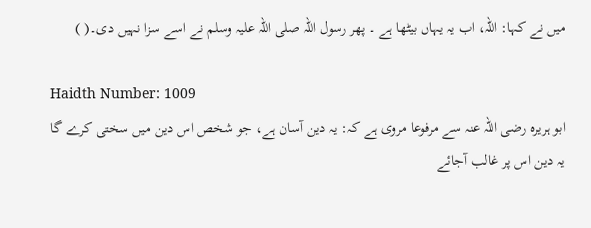میں نے كہا: اللہ، اب یہ یہاں بیٹھا ہے ۔ پھر رسول اللہ ‌صلی اللہ علیہ وسلم ‌نے اسے سزا نہیں دی۔( )

Haidth Number: 1009
ابو ہریرہ رضی اللہ عنہ سے مرفوعا مروی ہے كہ: یہ دین آسان ہے، جو شخص اس دین میں سختی كرے گا یہ دین اس پر غالب آجائے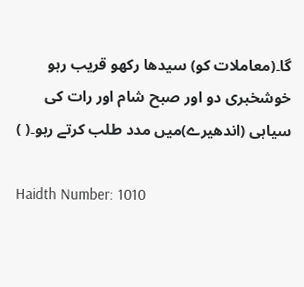گا۔(معاملات کو) سیدھا رکھو قریب رہو خوشخبری دو اور صبح شام اور رات كی سیاہی (اندھیرے)میں مدد طلب كرتے رہو۔( )

Haidth Number: 1010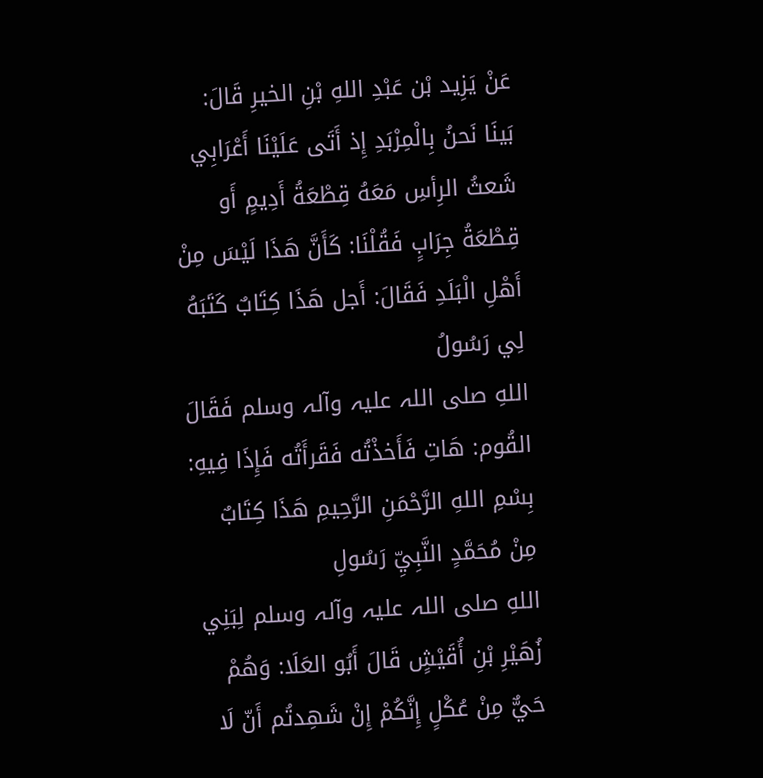عَنْ يَزِيد بْن عَبْدِ اللهِ بْنِ الخيرِ قَالَ: بَينَا نَحنُ بِالْمِرْبَدِ إِذ أَتَى عَلَيْنَا أَعْرَابِي شَعثُ الرِأسِ مَعَهُ قِطْعَةُ أَدِيمٍ أَو قِطْعَةُ جِرَابٍ فَقُلْنَا: كَأَنَّ هَذَا لَيْسَ مِنْ أَهْلِ الْبَلَدِ فَقَالَ: أَجل هَذَا كِتَابٌ كَتَبَهُ لِي رَسُولُ اللهِ ‌صلی ‌اللہ ‌علیہ ‌وآلہ ‌وسلم ‌فَقَالَ القُوم: هَاتِ فَأَخذْتُه فَقَرأَتُه فَإِذَا فِيهِ: بِسْمِ اللهِ الرَّحْمَنِ الرَّحِيمِ هَذَا كِتَابٌ مِنْ مُحَمَّدٍ النَّبِيِّ رَسُولِ اللهِ ‌صلی ‌اللہ ‌علیہ ‌وآلہ ‌وسلم ‌لِبَنِي زُهَيْرِ بْنِ أُقَيْشٍ قَالَ أَبُو العَلَا: وَهُمْ حَيٌّ مِنْ عُكْلٍ إِنَّكُمْ إِنْ شَهِدتُم أَنّ لَا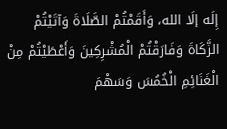إِلَه إلَا الله، وَأَقَمْتُمْ الصَّلَاةَ وَآتَيْتُمْ الزَّكَاةَ وَفَارَقْتُمْ الْمُشْرِكِينَ وَأَعْطَيْتُمْ مِنْ الْغَنَائِمِ الْخُمُسَ وَسَهْمَ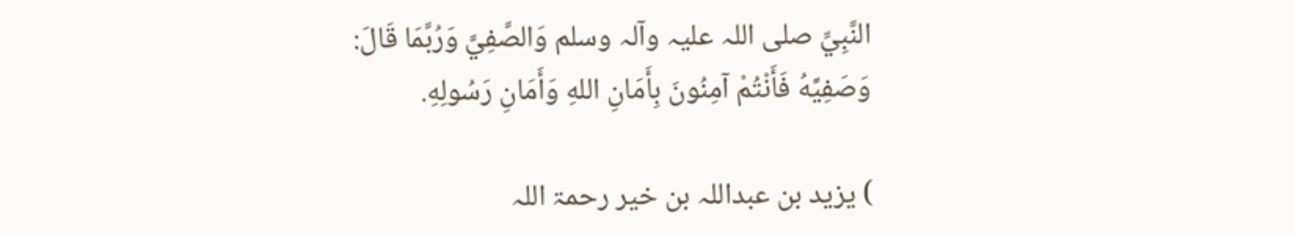النَّبِيِّ ‌صلی ‌اللہ ‌علیہ ‌وآلہ ‌وسلم ‌وَالصَّفِيَّ وَرُبَّمَا قَالَ: وَصَفِيَّهُ فَأَنْتُمْ آمِنُونَ بِأَمَانِ اللهِ وَأَمَانِ رَسُولِهِ.

) یزید بن عبداللہ بن خیر رحمۃ اللہ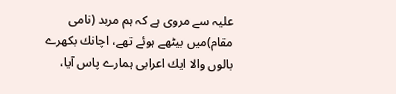علیہ سے مروی ہے كہ ہم مربد (نامی مقام)میں بیٹھے ہوئے تھے، اچانك بكھرے بالوں والا ایك اعرابی ہمارے پاس آیا،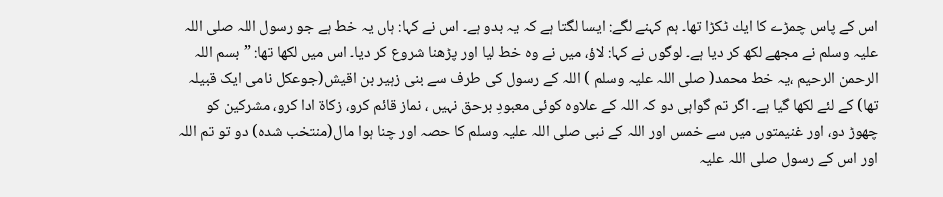اس كے پاس چمڑے كا ایك ٹكڑا تھا۔ ہم كہنے لگے: ایسا لگتا ہے كہ یہ بدو ہے۔ اس نے كہا: ہاں یہ خط ہے جو رسول اللہ ‌صلی اللہ علیہ وسلم ‌نے مجھے لكھ كر دیا ہے۔ لوگوں نے كہا: لاؤ، میں نے وہ خط لیا اور پڑھنا شروع كر دیا۔ اس میں لكھا تھا: ”بسم اللہ الرحمن الرحیم ،یہ خط محمد( صلی اللہ علیہ وسلم ) اللہ كے رسول كی طرف سے بنی زہیر بن اقیش(جوعکل نامی ایک قبیلہ تھا) كے لئے لكھا گیا ہے۔ اگر تم گواہی دو كہ اللہ كے علاوہ كوئی معبودِ برحق نہیں ، نماز قائم كرو، زكاۃ ادا كرو، مشركین كو چھوڑ دو، اور غنیمتوں میں سے خمس اور اللہ كے نبی ‌صلی اللہ علیہ وسلم ‌كا حصہ اور چنا ہوا مال(منتخب شدہ) دو تو تم اللہ اور اس كے رسول ‌صلی اللہ علیہ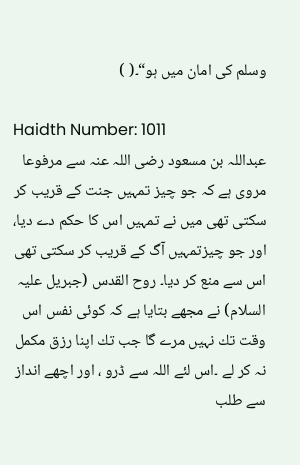وسلم ‌كی امان میں ہو“۔( )

Haidth Number: 1011
عبداللہ بن مسعود رضی اللہ عنہ سے مرفوعا مروی ہے كہ جو چیز تمہیں جنت كے قریب كر سكتی تھی میں نے تمہیں اس كا حكم دے دیا، اور جو چیزتمہیں آگ كے قریب كر سكتی تھی اس سے منع كر دیا۔ روح القدس (جبریل علیہ السلام) نے مجھے بتایا ہے كہ كوئی نفس اس وقت تك نہیں مرے گا جب تك اپنا رزق مكمل نہ كر لے ۔اس لئے اللہ سے ڈرو ، اور اچھے انداز سے طلب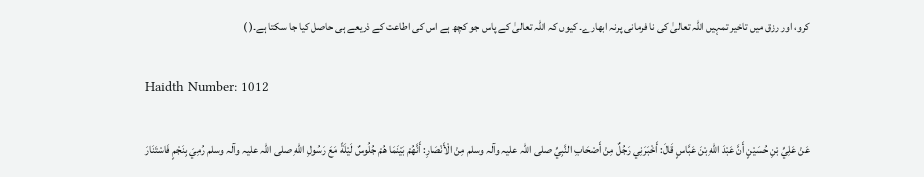كرو، اور رزق میں تاخیر تمہیں اللہ تعالیٰ كی نا فرمانی پرنہ ابھارے۔ كیوں كہ اللہ تعالیٰ كے پاس جو كچھ ہے اس كی اطاعت كے ذریعے ہی حاصل كیا جا سكتا ہے۔( )

Haidth Number: 1012

عَنْ عَلِيِّ بْنِ حُسَيْنٍ أَنَّ عَبْدَ اللهِ بْنَ عَبَّاسٍ قَالَ: أَخْبَرَنِي رَجُلٌ مِنْ أَصْحَابِ النَّبِيِّ ‌صلی ‌اللہ ‌علیہ ‌وآلہ ‌وسلم ‌مِنْ الْأَنْصَارِ: أَنَّهُمْ بَيْنَمَا هُمْ جُلُوسٌ لَيْلَةً مَعَ رَسُولِ اللهِ ‌صلی ‌اللہ ‌علیہ ‌وآلہ ‌وسلم ‌رُمِيَ بِنَجْمٍ فَاسْتَنَارَ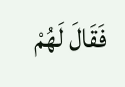فَقَالَ لَهُمْ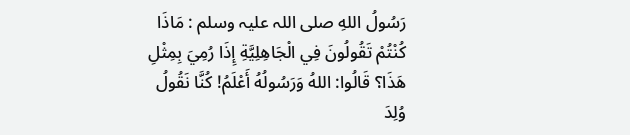رَسُولُ اللهِ صلی اللہ علیہ وسلم : مَاذَا كُنْتُمْ تَقُولُونَ فِي الْجَاهِلِيَّةِ إِذَا رُمِيَ بِمِثْلِ هَذَا؟ قَالُوا: اللهُ وَرَسُولُهُ أَعْلَمُ! كُنَّا نَقُولُ وُلِدَ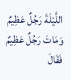اللَّيْلَةَ رَجُلٌ عَظِيمٌ وَمَاتَ رَجُلٌ عَظِيمٌ فَقَالَ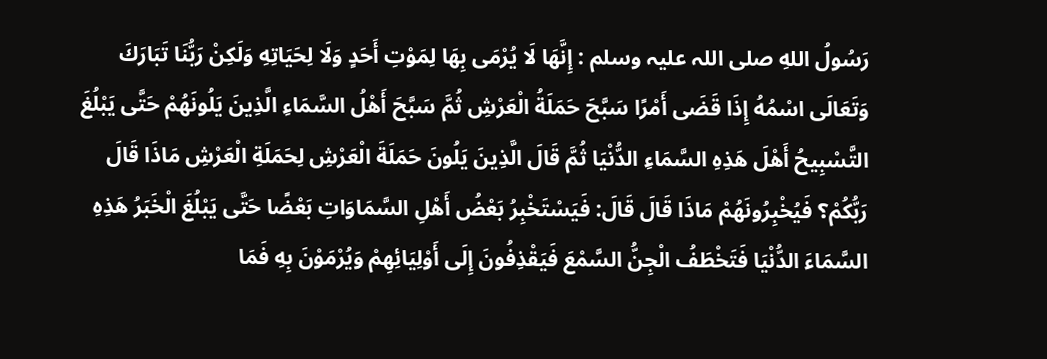رَسُولُ اللهِ صلی اللہ علیہ وسلم : إِنَّهَا لَا يُرْمَى بِهَا لِمَوْتِ أَحَدٍ وَلَا لِحَيَاتِهِ وَلَكِنْ رَبُّنَا تَبَارَكَ وَتَعَالَى اسْمُهُ إِذَا قَضَى أَمْرًا سَبَّحَ حَمَلَةُ الْعَرْشِ ثُمَّ سَبَّحَ أَهْلُ السَّمَاءِ الَّذِينَ يَلُونَهُمْ حَتَّى يَبْلُغَ التَّسْبِيحُ أَهْلَ هَذِهِ السَّمَاءِ الدُّنْيَا ثُمَّ قَالَ الَّذِينَ يَلُونَ حَمَلَةَ الْعَرْشِ لِحَمَلَةِ الْعَرْشِ مَاذَا قَالَ رَبُّكُمْ؟ فَيُخْبِرُونَهُمْ مَاذَا قَالَ قَالَ: فَيَسْتَخْبِرُ بَعْضُ أَهْلِ السَّمَاوَاتِ بَعْضًا حَتَّى يَبْلُغَ الْخَبَرُ هَذِهِ السَّمَاءَ الدُّنْيَا فَتَخْطَفُ الْجِنُّ السَّمْعَ فَيَقْذِفُونَ إِلَى أَوْلِيَائِهِمْ وَيُرْمَوْنَ بِهِ فَمَا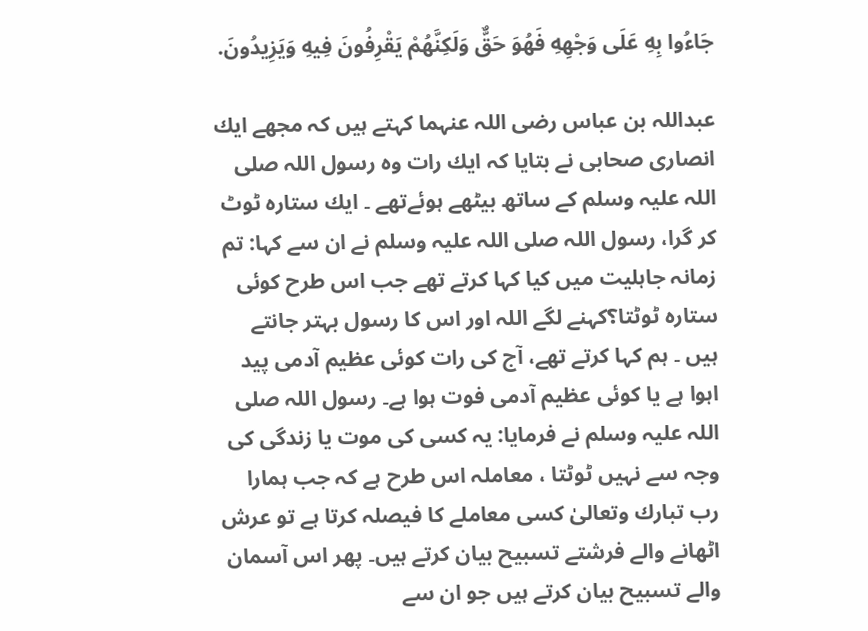جَاءُوا بِهِ عَلَى وَجْهِهِ فَهُوَ حَقٌّ وَلَكِنَّهُمْ يَقْرِفُونَ فِيهِ وَيَزِيدُونَ.

عبداللہ بن عباس رضی اللہ عنہما كہتے ہیں كہ مجھے ایك انصاری صحابی نے بتایا كہ ایك رات وہ رسول اللہ ‌صلی اللہ علیہ وسلم ‌كے ساتھ بیٹھے ہوئےتھے ۔ ایك ستارہ ٹوٹ كر گرا، رسول اللہ ‌صلی اللہ علیہ وسلم ‌نے ان سے كہا: تم زمانہ جاہلیت میں كیا كہا كرتے تھے جب اس طرح كوئی ستارہ ٹوٹتا؟كہنے لگے اللہ اور اس كا رسول بہتر جانتے ہیں ۔ ہم كہا كرتے تھے، آج كی رات كوئی عظیم آدمی پید اہوا ہے یا كوئی عظیم آدمی فوت ہوا ہے۔ رسول اللہ ‌صلی اللہ علیہ وسلم ‌نے فرمایا: یہ كسی كی موت یا زندگی كی وجہ سے نہیں ٹوٹتا ، معاملہ اس طرح ہے كہ جب ہمارا رب تبارك وتعالیٰ كسی معاملے كا فیصلہ كرتا ہے تو عرش اٹھانے والے فرشتے تسبیح بیان كرتے ہیں۔ پھر اس آسمان والے تسبیح بیان كرتے ہیں جو ان سے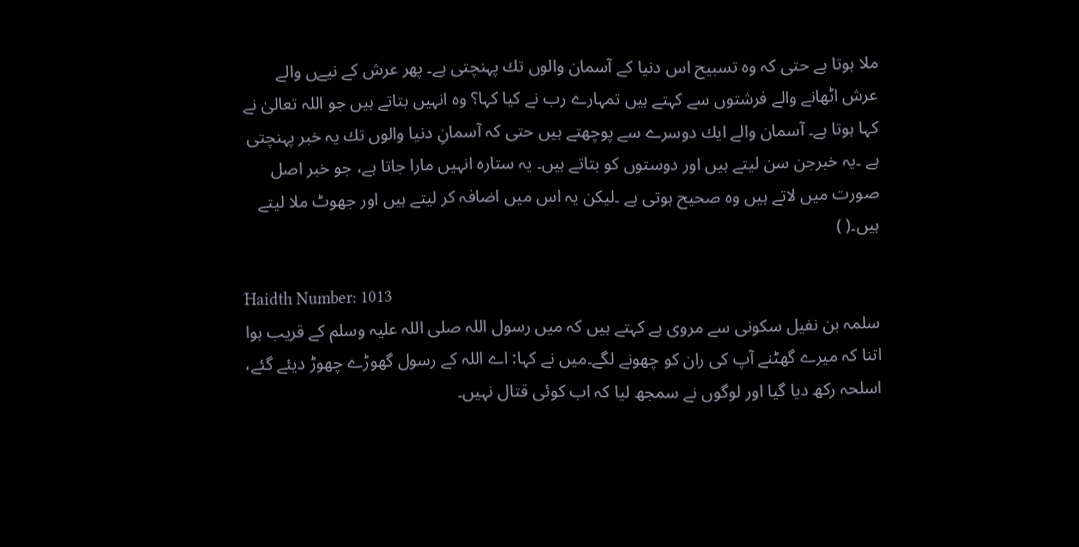ملا ہوتا ہے حتی كہ وہ تسبیح اس دنیا كے آسمان والوں تك پہنچتی ہے۔ پھر عرش كے نیےں والے عرش اٹھانے والے فرشتوں سے كہتے ہیں تمہارے رب نے كیا كہا؟ وہ انہیں بتاتے ہیں جو اللہ تعالیٰ نے كہا ہوتا ہے۔ آسمان والے ایك دوسرے سے پوچھتے ہیں حتی كہ آسمانِ دنیا والوں تك یہ خبر پہنچتی ہے ۔یہ خبرجن سن لیتے ہیں اور دوستوں كو بتاتے ہیں۔ یہ ستارہ انہیں مارا جاتا ہے، جو خبر اصل صورت میں لاتے ہیں وہ صحیح ہوتی ہے ۔لیكن یہ اس میں اضافہ كر لیتے ہیں اور جھوٹ ملا لیتے ہیں۔( )

Haidth Number: 1013
سلمہ بن نفیل سكونی سے مروی ہے كہتے ہیں كہ میں رسول اللہ ‌صلی اللہ علیہ وسلم ‌كے قریب ہوا اتنا كہ میرے گھٹنے آپ كی ران كو چھونے لگے۔میں نے كہا: اے اللہ كے رسول گھوڑے چھوڑ دیئے گئے، اسلحہ ركھ دیا گیا اور لوگوں نے سمجھ لیا كہ اب كوئی قتال نہیں۔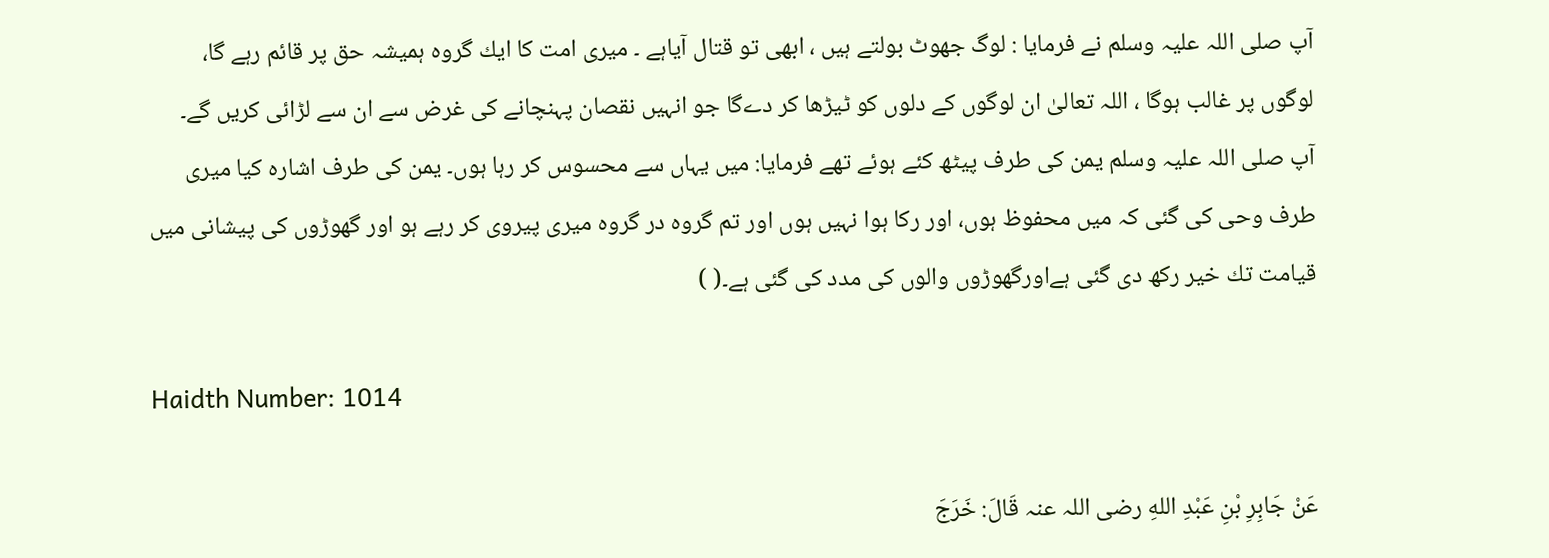آپ ‌صلی اللہ علیہ وسلم ‌نے فرمایا : لوگ جھوٹ بولتے ہیں ، ابھی تو قتال آیاہے ۔ میری امت كا ایك گروہ ہمیشہ حق پر قائم رہے گا، لوگوں پر غالب ہوگا ، اللہ تعالیٰ ان لوگوں كے دلوں كو ٹیڑھا كر دےگا جو انہیں نقصان پہنچانے كی غرض سے ان سے لڑائی كریں گے۔ آپ ‌صلی اللہ علیہ وسلم ‌یمن كی طرف پیٹھ كئے ہوئے تھے فرمایا: میں یہاں سے محسوس كر رہا ہوں۔ یمن كی طرف اشارہ كیا میری طرف وحی كی گئی كہ میں محفوظ ہوں، اور ركا ہوا نہیں ہوں اور تم گروہ در گروہ میری پیروی كر رہے ہو اور گھوڑوں كی پیشانی میں قیامت تك خیر ركھ دی گئی ہےاورگھوڑوں والوں كی مدد كی گئی ہے۔( )

Haidth Number: 1014

عَنْ جَابِرِ بْنِ عَبْدِ اللهِ رضی اللہ عنہ قَالَ: خَرَجَ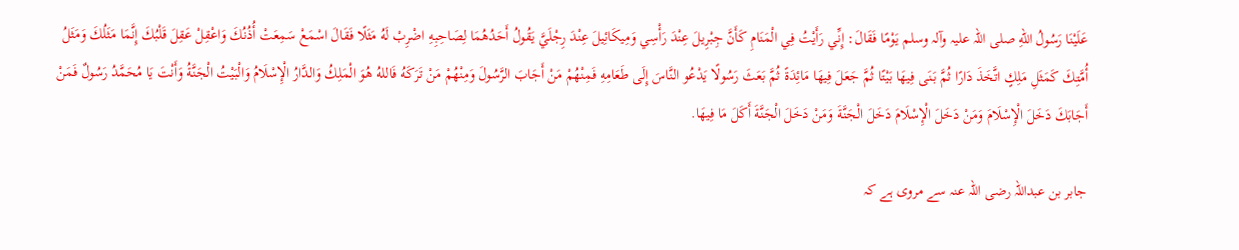عَلَيْنَا رَسُولُ اللهِ ‌صلی ‌اللہ ‌علیہ ‌وآلہ ‌وسلم ‌يَوْمًا فَقَالَ: إِنِّي رَأَيْتُ فِي الْمَنَامِ كَأَنَّ جِبْرِيلَ عِنْدَ رَأْسِي وَمِيكَائِيلَ عِنْدَ رِجْلَيَّ يَقُولُ أَحَدُهُمَا لِصَاحِبِهِ اضْرِبْ لَهُ مَثَلًا فَقَالَ اسْمَعْ سَمِعَتْ أُذُنُكَ وَاعْقِلْ عَقِلَ قَلْبُكَ إِنَّمَا مَثَلُكَ وَمَثَلُ أُمَّتِكَ كَمَثَلِ مَلِكٍ اتَّخَذَ دَارًا ثُمَّ بَنَى فِيهَا بَيْتًا ثُمَّ جَعَلَ فِيهَا مَائِدَةً ثُمَّ بَعَثَ رَسُولًا يَدْعُو النَّاسَ إِلَى طَعَامِهِ فَمِنْهُمْ مَنْ أَجَابَ الرَّسُولَ وَمِنْهُمْ مَنْ تَرَكَهُ فَاللهُ هُوَ الْمَلِكُ وَالدَّارُ الْإِسْلَامُ وَالْبَيْتُ الْجَنَّةُ وَأَنْتَ يَا مُحَمَّدُ رَسُولٌ فَمَنْ أَجَابَكَ دَخَلَ الْإِسْلَامَ وَمَنْ دَخَلَ الْإِسْلَامَ دَخَلَ الْجَنَّةَ وَمَنْ دَخَلَ الْجَنَّةَ أَكَلَ مَا فِيهَا.

جابر بن عبداللہ رضی اللہ عنہ سے مروی ہے كہ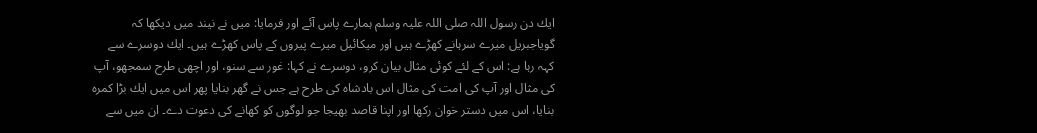ایك دن رسول اللہ ‌صلی اللہ علیہ وسلم ‌ہمارے پاس آئے اور فرمایا: میں نے نیند میں دیكھا كہ گویاجبریل میرے سرہانے كھڑے ہیں اور میكائیل میرے پیروں كے پاس كھڑے ہیں۔ ایك دوسرے سے كہہ رہا ہے: اس كے لئے كوئی مثال بیان كرو، دوسرے نے كہا: غور سے سنو، اور اچھی طرح سمجھو، آپ كی مثال اور آپ كی امت كی مثال اس بادشاہ كی طرح ہے جس نے گھر بنایا پھر اس میں ایك بڑا كمرہ بنایا، اس میں دستر خوان ركھا اور اپنا قاصد بھیجا جو لوگوں كو كھانے كی دعوت دے۔ ان میں سے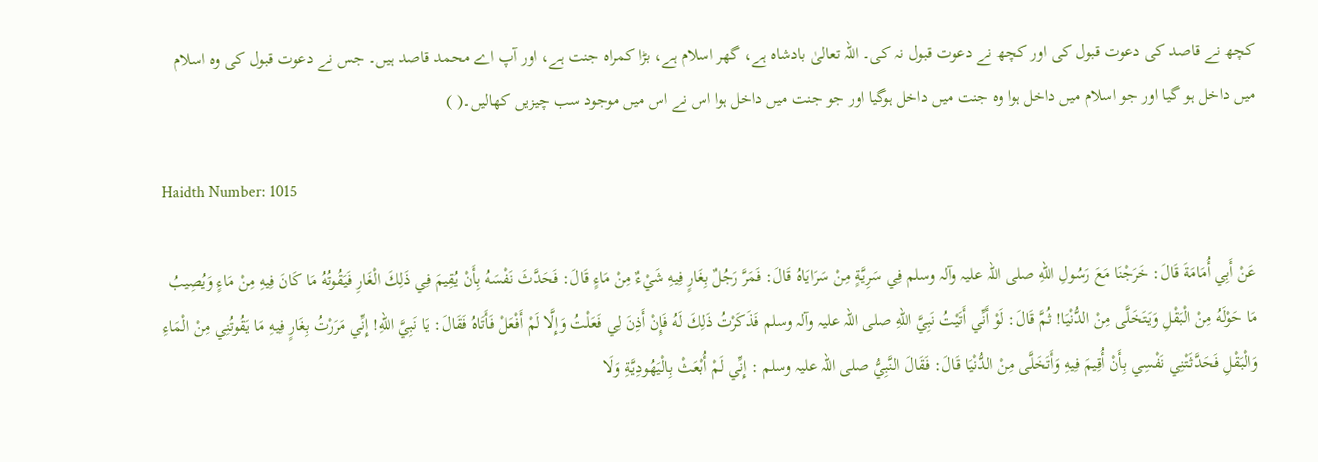كچھ نے قاصد كی دعوت قبول كی اور كچھ نے دعوت قبول نہ كی۔ اللہ تعالیٰ بادشاہ ہے، گھر اسلام ہے، بڑا كمراہ جنت ہے، اور آپ اے محمد قاصد ہیں۔ جس نے دعوت قبول كی وہ اسلام میں داخل ہو گیا اور جو اسلام میں داخل ہوا وہ جنت میں داخل ہوگیا اور جو جنت میں داخل ہوا اس نے اس میں موجود سب چیزیں كھالیں۔( )

Haidth Number: 1015

عَنْ أَبِي أُمَامَةَ قَالَ: خَرَجْنَا مَعَ رَسُولِ اللهِ ‌صلی ‌اللہ ‌علیہ ‌وآلہ ‌وسلم ‌فِي سَرِيَّةٍ مِنْ سَرَايَاهُ قَالَ: فَمَرَّ رَجُلٌ بِغَارٍ فِيهِ شَيْءٌ مِنْ مَاءٍ قَالَ: فَحَدَّثَ نَفْسَهُ بِأَنْ يُقِيمَ فِي ذَلِكَ الْغَارِ فَيَقُوتُهُ مَا كَانَ فِيهِ مِنْ مَاءٍ وَيُصِيبُ مَا حَوْلَهُ مِنْ الْبَقْلِ وَيَتَخَلَّى مِنْ الدُّنْيَا! ثُمَّ قَالَ: لَوْ أَنِّي أَتَيْتُ نَبِيَّ اللهِ ‌صلی ‌اللہ ‌علیہ ‌وآلہ ‌وسلم ‌فَذَكَرْتُ ذَلِكَ لَهُ فَإِنْ أَذِنَ لِي فَعَلْتُ وَإِلَّا لَمْ أَفْعَلْ فَأَتَاهُ فَقَالَ: يَا نَبِيَّ اللهِ! إِنِّي مَرَرْتُ بِغَارٍ فِيهِ مَا يَقُوتُنِي مِنْ الْمَاءِ وَالْبَقْلِ فَحَدَّثَتْنِي نَفْسِي بِأَنْ أُقِيمَ فِيهِ وَأَتَخَلَّى مِنْ الدُّنْيَا قَالَ: فَقَالَ النَّبِيُّ صلی اللہ علیہ وسلم : إِنِّي لَمْ أُبْعَثْ بِالْيَهُودِيَّةِ وَلَا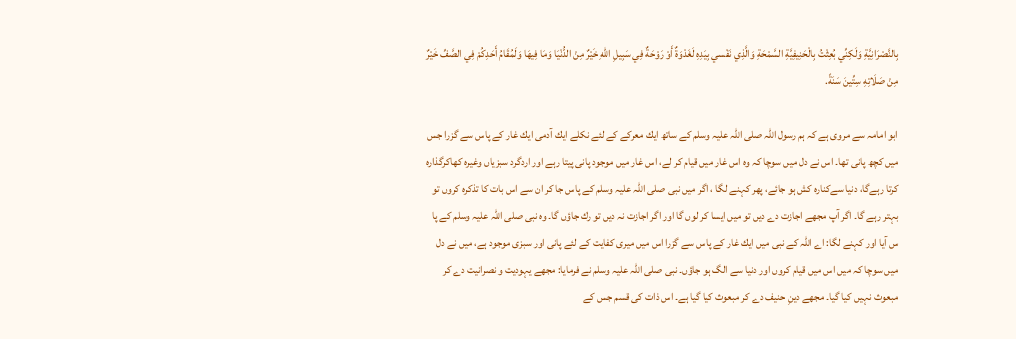بِالنَّصْرَانِيَّةِ وَلَكِنِّي بُعِثْتُ بِالْحَنِيفِيَّةِ السَّمْحَةِ وَالَّذِي نَفْسي بِيَدِهِ لَغَدْوَةٌ أَوْ رَوْحَةٌ فِي سَبِيلِ اللهِ خَيْرٌ مِنْ الدُّنْيَا وَمَا فِيهَا وَلَمُقَامُ أَحَدِكُمْ فِي الصَّفِّ خَيْرٌ مِنْ صَلَاتِهِ سِتِّينَ سَنَةً.

ابو امامہ سے مروی ہے كہ ہم رسول اللہ ‌صلی اللہ علیہ وسلم ‌كے ساتھ ایك معركے كے لئے نكلے ایك آدمی ایك غار كے پاس سے گزرا جس میں كچھ پانی تھا۔ اس نے دل میں سوچا كہ وہ اس غار میں قیام كر لے، اس غار میں موجود پانی پیتا رہے اور اردگرد سبزیاں وغیرہ كھاکرگذارہ کرتا رہےگا، دنیا سےکنارہ کش ہو جائے، پھر كہنے لگا ، اگر میں نبی ‌صلی اللہ علیہ وسلم ‌كے پاس جا كر ان سے اس بات كا تذكرہ كروں تو بہتر رہے گا۔ اگر آپ مجھے اجازت دے دیں تو میں ایسا كر لوں گا اور اگر اجازت نہ دیں تو رك جاؤں گا۔ وہ نبی ‌صلی اللہ علیہ وسلم ‌كے پا س آیا اور كہنے لگا: اے اللہ كے نبی میں ایك غار كے پاس سے گزرا اس میں میری كفایت كے لئے پانی اور سبزی موجود ہے، میں نے دل میں سوچا كہ میں اس میں قیام كروں اور دنیا سے الگ ہو جاؤں۔ نبی ‌صلی اللہ علیہ وسلم ‌نے فرمایا: مجھے یہودیت و نصرانیت دے كر مبعوث نہیں كیا گیا۔ مجھے دینِ حنیف دے كر مبعوث كیا گیا ہے۔ اس ذات كی قسم جس كے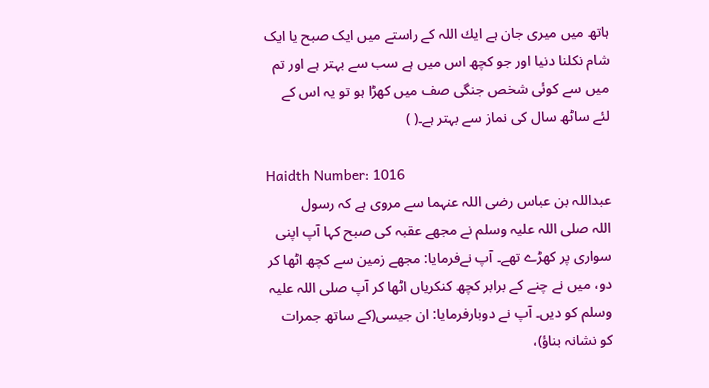ہاتھ میں میری جان ہے ایك اللہ کے راستے میں ایک صبح یا ایک شام نکلنا دنیا اور جو كچھ اس میں ہے سب سے بہتر ہے اور تم میں سے كوئی شخص جنگی صف میں كھڑا ہو تو یہ اس كے لئے ساٹھ سال كی نماز سے بہتر ہے۔( )

Haidth Number: 1016
عبداللہ بن عباس رضی اللہ عنہما سے مروی ہے كہ رسول اللہ ‌صلی اللہ علیہ وسلم ‌نے مجھے عقبہ كی صبح كہا آپ اپنی سواری پر كھڑے تھے۔ آپ نےفرمایا: مجھے زمین سے كچھ اٹھا كر دو، میں نے چنے کے برابر كچھ كنكریاں اٹھا كر آپ ‌صلی اللہ علیہ وسلم ‌كو دیں۔ آپ نے دوبارفرمایا: ان جیسی(کے ساتھ جمرات کو نشانہ بناؤ)،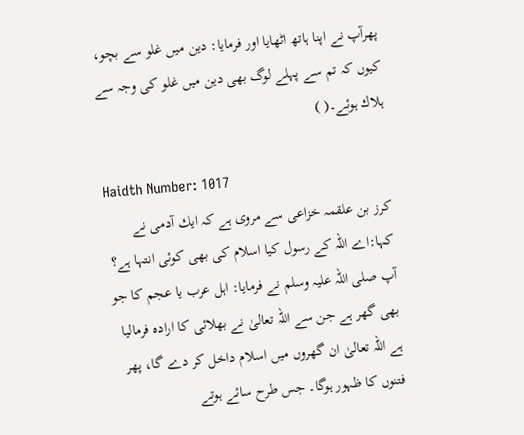پھرآپ نے اپنا ہاتھ اٹھایا اور فرمایا: دین میں غلو سے بچو، كیوں كہ تم سے پہلے لوگ بھی دین میں غلو كی وجہ سے ہلاك ہوئے۔( )

Haidth Number: 1017
كرز بن علقمہ خزاعی سے مروی ہے كہ ایك آدمی نے كہا:اے اللہ كے رسول كیا اسلام كی بھی كوئی انتہا ہے؟ آپ ‌صلی اللہ علیہ وسلم ‌نے فرمایا: اہل عرب یا عجم كا جو بھی گھر ہے جن سے اللہ تعالیٰ نے بھلائی كا ارادہ فرمالیا ہے اللہ تعالیٰ ان گھروں میں اسلام داخل كر دے گا، پھر فتنوں كا ظہور ہوگا۔ جس طرح سائے ہوتے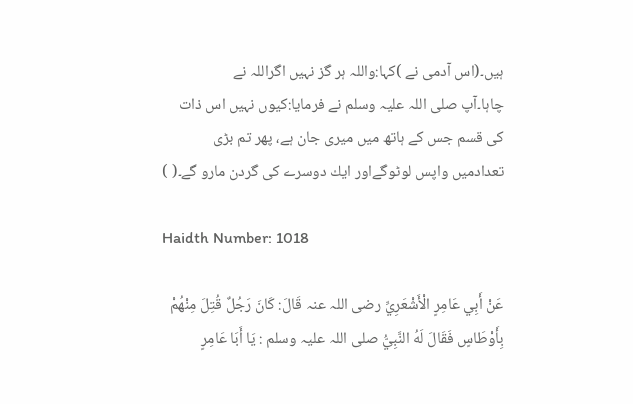ہیں۔(اس آدمی نے )كہا:واللہ ہر گز نہیں اگراللہ نے چاہا۔آپ ‌صلی اللہ علیہ وسلم ‌نے فرمایا:كیوں نہیں اس ذات كی قسم جس كے ہاتھ میں میری جان ہے، پھر تم بڑی تعدادمیں واپس لوٹوگےاور ایك دوسرے كی گردن مارو گے۔( )

Haidth Number: 1018

عَنْ أَبِي عَامِرٍ الْأَشْعَرِيِّ رضی اللہ عنہ قَالَ: كَانَ رَجُلٌ قُتِلَ مِنْهُمْ بِأَوْطَاسٍ فَقَالَ لَهُ النَّبِيُّ صلی اللہ علیہ وسلم : يَا أَبَا عَامِرٍ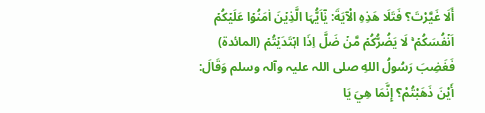أَلَا غَيَّرْتَ؟ فَتَلَا هَذِهِ الْآيَةَ: یٰۤاَیُّہَا الَّذِیۡنَ اٰمَنُوۡا عَلَیۡکُمۡ اَنۡفُسَکُمۡ ۚ لَا یَضُرُّکُمۡ مَّنۡ ضَلَّ اِذَا اہۡتَدَیۡتُمۡ (المائدة) فَغَضِبَ رَسُولُ اللهِ ‌صلی ‌اللہ ‌علیہ ‌وآلہ ‌وسلم ‌وَقَالَ: أَيْنَ ذَهَبْتُمْ؟ إِنَّمَا هِيَ يَا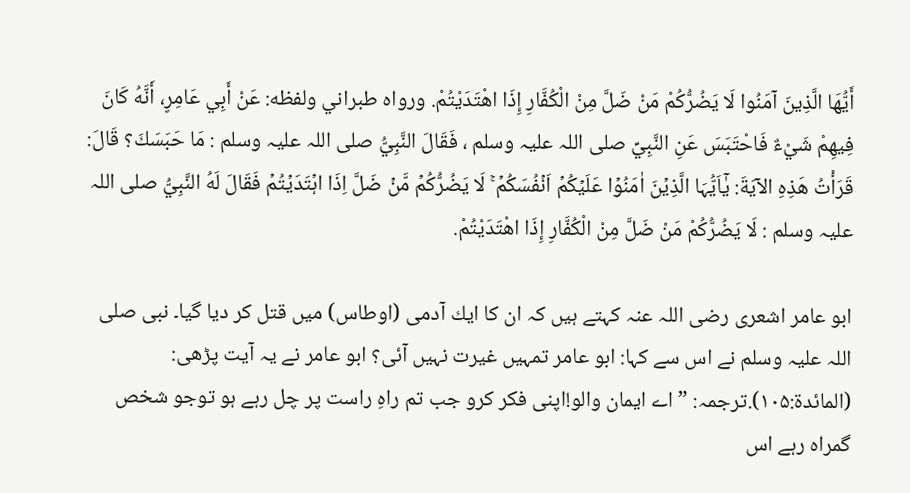أَيُّهَا الَّذِينَ آمَنُوا لَا يَضُرُّكُمْ مَنْ ضَلَّ مِنْ الْكُفَّارِ إِذَا اهْتَدَيْتُمْ. ورواه طبراني ولفظه: عَنْ أَبِي عَامِرٍ، أَنَّهُ كَانَ فِيهِمْ شَيْءٌ فَاحْتَبَسَ عَنِ النَّبِيِّ صلی اللہ علیہ وسلم ، فَقَالَ النَّبِيُّ صلی اللہ علیہ وسلم : مَا حَبَسَكَ؟ قَالَ: قَرَأْتُ هَذِهِ الآيَةَ: یٰۤاَیُّہَا الَّذِیۡنَ اٰمَنُوۡا عَلَیۡکُمۡ اَنۡفُسَکُمۡ ۚ لَا یَضُرُّکُمۡ مَّنۡ ضَلَّ اِذَا اہۡتَدَیۡتُمۡ فَقَالَ لَهُ النَّبِيُّ صلی اللہ علیہ وسلم : لَا يَضُرُّكُمْ مَنْ ضَلَّ مِنْ الْكُفَّارِ إِذَا اهْتَدَيْتُمْ.

ابو عامر اشعری رضی اللہ عنہ كہتے ہیں كہ ان كا ایك آدمی (اوطاس) میں قتل كر دیا گیا۔ نبی ‌صلی اللہ علیہ وسلم ‌نے اس سے كہا: ابو عامر تمہیں غیرت نہیں آئی؟ ابو عامر نے یہ آیت پڑھی: (المائدة:۱۰۵).ترجمہ: ”اے ایمان والو!اپنی فکر کرو جب تم راہِ راست پر چل رہے ہو توجو شخص گمراہ رہے اس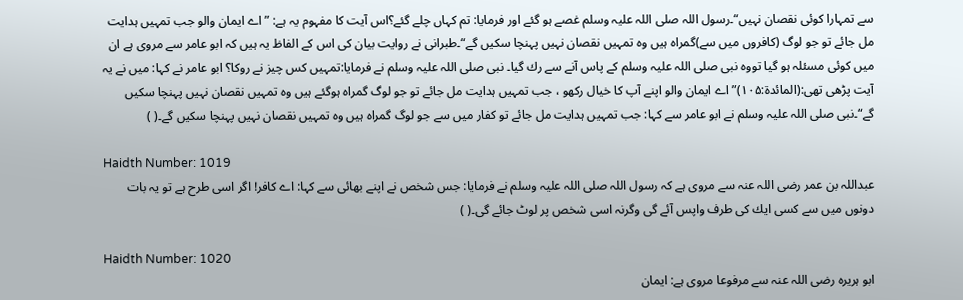سے تمہارا کوئی نقصان نہیں“۔رسول اللہ ‌صلی اللہ علیہ وسلم ‌غصے ہو گئے اور فرمایا: تم كہاں چلے گئے؟اس آیت کا مفہوم یہ ہے: ”اے ایمان والو جب تمہیں ہدایت مل جائے تو جو لوگ (كافروں میں سے)گمراہ ہیں وہ تمہیں نقصان نہیں پہنچا سكیں گے“۔طبرانی نے روایت بیان كی اس كے الفاظ یہ ہیں كہ ابو عامر سے مروی ہے ان میں كوئی مسئلہ ہو گیا تووہ نبی ‌صلی اللہ علیہ وسلم ‌كے پاس آنے سے رك گیا۔ نبی ‌صلی اللہ علیہ وسلم ‌نے فرمایا:تمہیں كس چیز نے روكا؟ ابو عامر نے كہا: میں نے یہ آیت پڑھی تھی:(المائدة:۱۰۵)”اے ایمان والو اپنے آپ كا خیال ركھو ، جب تمہیں ہدایت مل جائے تو جو لوگ گمراہ ہوگئے ہیں وہ تمہیں نقصان نہیں پہنچا سكیں گے“۔نبی ‌صلی اللہ علیہ وسلم ‌نے ابو عامر سے كہا: جب تمہیں ہدایت مل جائے تو كفار میں سے جو لوگ گمراہ ہیں وہ تمہیں نقصان نہیں پہنچا سكیں گے۔( )

Haidth Number: 1019
عبداللہ بن عمر رضی اللہ عنہ سے مروی ہے كہ رسول اللہ ‌صلی اللہ علیہ وسلم ‌نے فرمایا: جس شخص نے اپنے بھائی سے كہا: اے كافر! اگر اسی طرح ہے تو یہ بات دونوں میں سے كسی ایك كی طرف واپس آئے گی وگرنہ اسی شخص پر لوٹ جائے گی۔( )

Haidth Number: 1020
ابو ہریرہ رضی اللہ عنہ سے مرفوعا مروی ہے: ایمان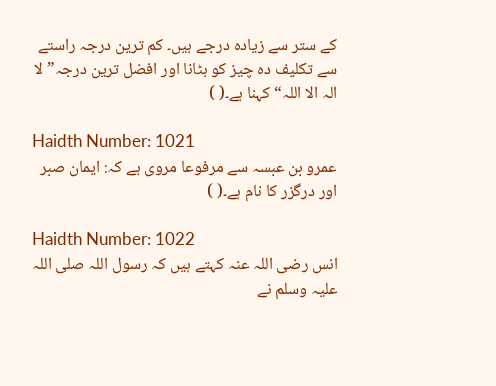كے ستر سے زیادہ درجے ہیں۔ كم ترین درجہ راستے سے تكلیف دہ چیز كو ہٹانا اور افضل ترین درجہ” لا الہ الا اللہ“ كہنا ہے۔( )

Haidth Number: 1021
عمرو بن عبسہ سے مرفوعا مروی ہے كہ: ایمان صبر اور درگزر كا نام ہے۔( )

Haidth Number: 1022
انس رضی اللہ عنہ كہتے ہیں كہ رسول اللہ ‌صلی اللہ علیہ وسلم ‌نے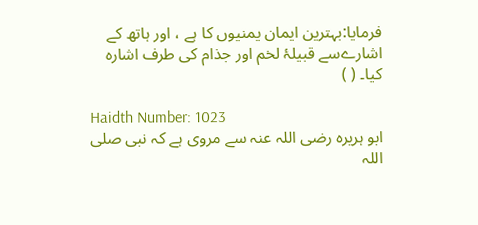فرمایا:بہترین ایمان یمنیوں کا ہے ، اور ہاتھ کے اشارےسے قبیلۂ لخم اور جذام کی طرف اشارہ کیا۔ ( )

Haidth Number: 1023
ابو ہریرہ رضی اللہ عنہ سے مروی ہے كہ نبی ‌صلی اللہ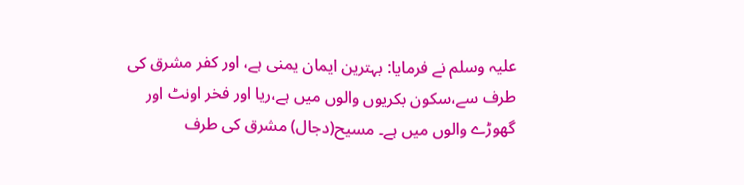علیہ وسلم ‌نے فرمایا: بہترین ایمان یمنی ہے، اور كفر مشرق كی طرف سے،سكون بكریوں والوں میں ہے،ریا اور فخر اونٹ اور گھوڑے والوں میں ہے۔ مسیح(دجال) مشرق كی طرف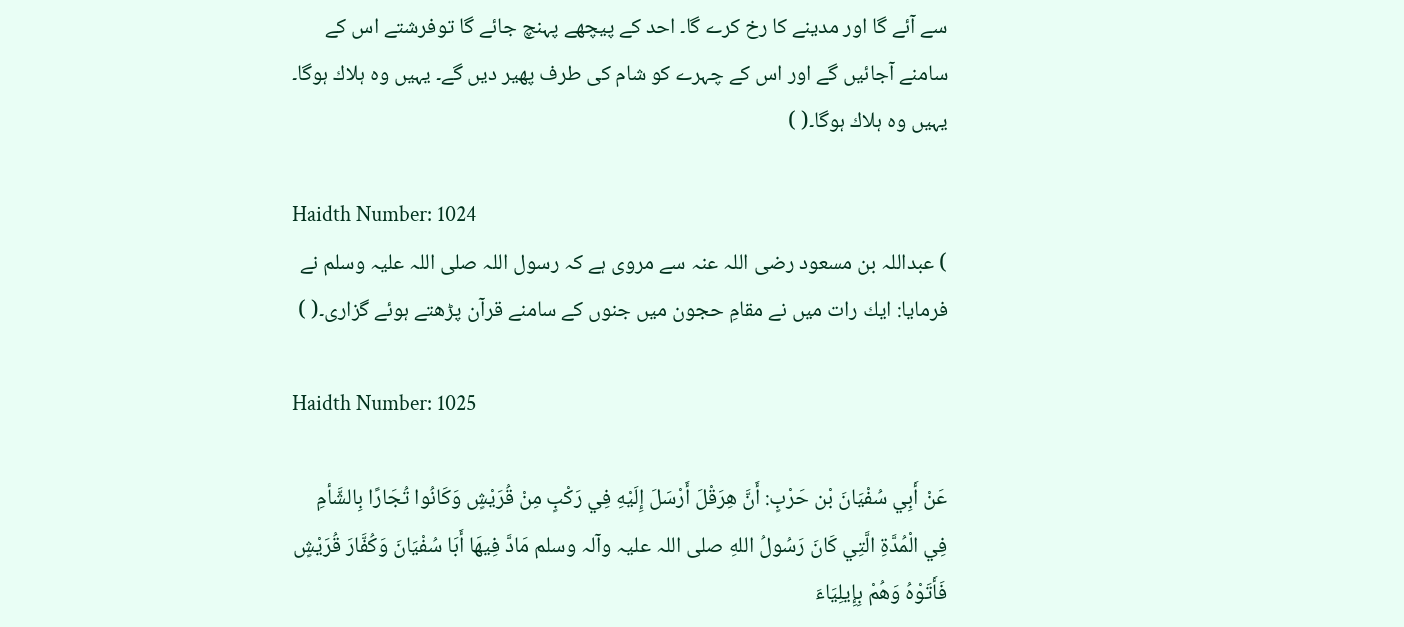سے آئے گا اور مدینے كا رخ كرے گا۔ احد كے پیچھے پہنچ جائے گا توفرشتے اس كے سامنے آجائیں گے اور اس كے چہرے كو شام كی طرف پھیر دیں گے۔ یہیں وہ ہلاك ہوگا۔ یہیں وہ ہلاك ہوگا۔( )

Haidth Number: 1024
) عبداللہ بن مسعود رضی اللہ عنہ سے مروی ہے كہ رسول اللہ ‌صلی اللہ علیہ وسلم ‌نے فرمایا: ایك رات میں نے مقامِ حجون میں جنوں کے سامنے قرآن پڑھتے ہوئے گزاری۔( )

Haidth Number: 1025

عَنْ أَبِي سُفْيَانَ بْن حَرْبٍ: أَنَّ هِرَقْلَ أَرْسَلَ إِلَيْهِ فِي رَكْبٍ مِنْ قُرَيْشٍ وَكَانُوا تُجَارًا بِالشَّأمِ فِي الْمُدَّةِ الَّتِي كَانَ رَسُولُ اللهِ ‌صلی ‌اللہ ‌علیہ ‌وآلہ ‌وسلم ‌مَادَّ فِيهَا أَبَا سُفْيَانَ وَكُفَّارَ قُرَيْشٍ فَأَتَوْهُ وَهُمْ بِإِيلِيَاءَ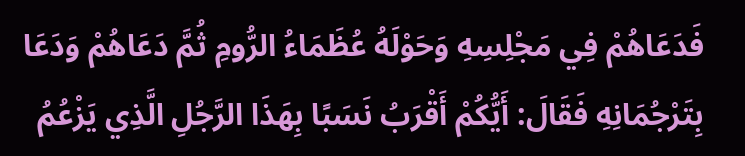فَدَعَاهُمْ فِي مَجْلِسِهِ وَحَوْلَهُ عُظَمَاءُ الرُّومِ ثُمَّ دَعَاهُمْ وَدَعَا بِتَرْجُمَانِهِ فَقَالَ: أَيُّكُمْ أَقْرَبُ نَسَبًا بِهَذَا الرَّجُلِ الَّذِي يَزْعُمُ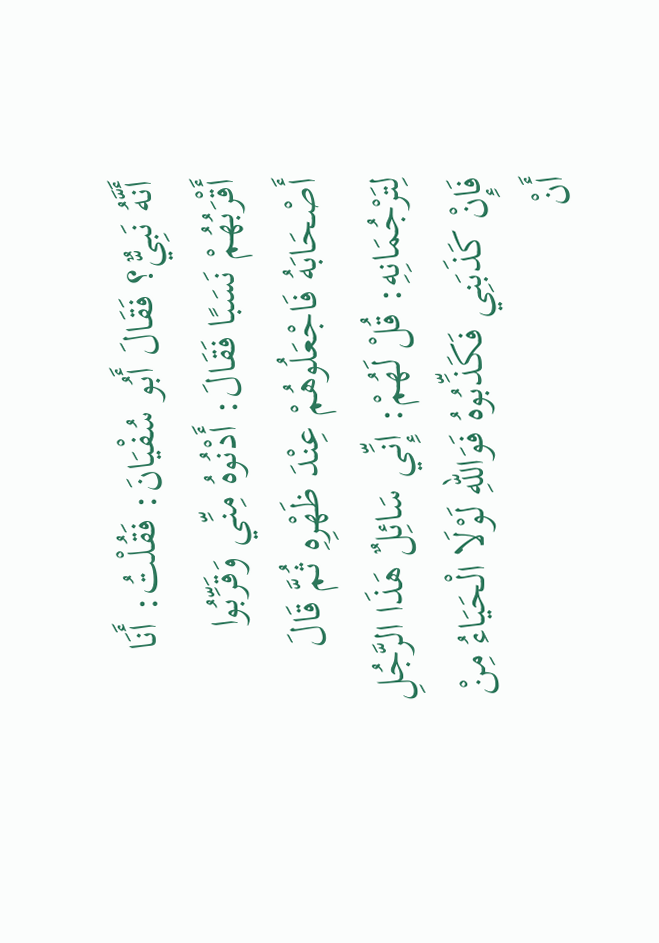أَنَّهُ نَبِيٌّ؟ فَقَالَ أَبُو سُفْيَانَ: فَقُلْتُ: أَنَا أَقْرَبُهُمْ نَسَبًا فَقَالَ: أَدْنُوهُ مِنِّي وَقَرِّبُوا أَصْحَابَهُ فَاجْعَلُوهُمْ عِنْدَ ظَهْرِهِ ثُمَّ قَالَ لِتَرْجُمَانِهِ: قُلْ لَهُمْ: إِنِّي سَائِلٌ هَذَا الرَّجُلِ فَإِنْ كَذَبَنِي فَكَذِّبُوهُ فَوَاللهِ لَوْلَا الْحَيَاءُ مِنْ أَنْ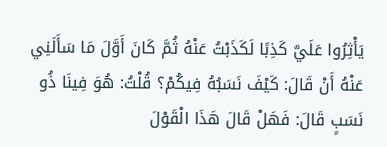يَأْثِرُوا عَلَيَّ كَذِبًا لَكَذَبْتُ عَنْهُ ثُمَّ كَانَ أَوَّلَ مَا سَأَلَنِي عَنْهُ أَنْ قَالَ: كَيْفَ نَسَبُهُ فِيكُمْ؟ قُلْتُ: هُوَ فِينَا ذُو نَسَبٍ قَالَ: فَهَلْ قَالَ هَذَا الْقَوْلَ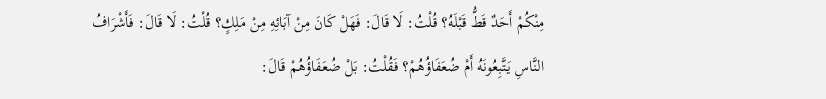مِنْكُمْ أَحَدٌ قَطُّ قَبْلَهُ؟ قُلْتُ: لَا قَالَ: فَهَلْ كَانَ مِنْ آبَائِهِ مِنْ مَلِكٍ؟ قُلْتُ: لَا قَالَ: فَأَشْرَافُ النَّاسِ يَتَّبِعُونَهُ أَمْ ضُعَفَاؤُهُمْ؟ فَقُلْتُ: بَلْ ضُعَفَاؤُهُمْ قَالَ: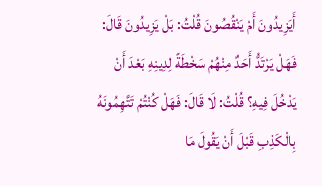أَيَزِيدُونَ أَمْ يَنْقُصُونَ قُلْتُ: بَلْ يَزِيدُونَ قَالَ: فَهَلْ يَرْتَدُّ أَحَدٌ مِنْهُمْ سَخْطَةً لِدِينِهِ بَعْدَ أَنْ يَدْخُلَ فِيهِ؟ قُلْتُ: لَا قَالَ: فَهَلْ كُنْتُمْ تَتَّهِمُونَهُ بِالْكَذِبِ قَبْلَ أَنْ يَقُولَ مَا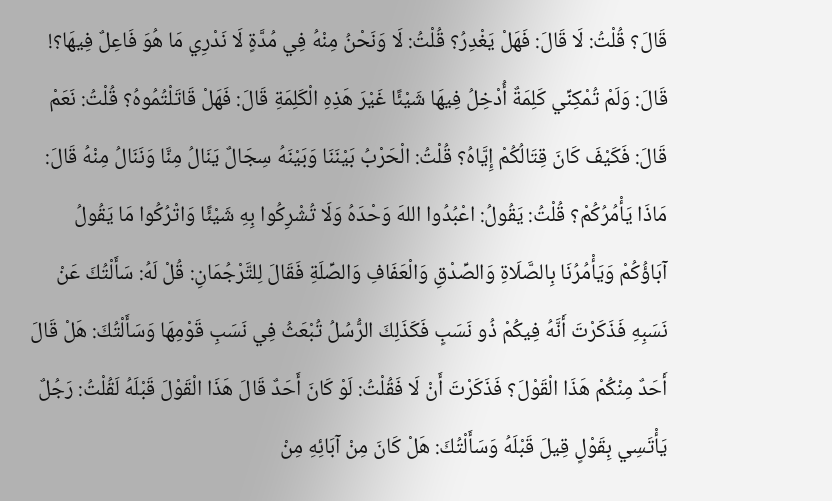قَالَ؟ قُلْتُ: لَا قَالَ: فَهَلْ يَغْدِرُ؟ قُلْتُ: لَا وَنَحْنُ مِنْهُ فِي مُدَّةٍ لَا نَدْرِي مَا هُوَ فَاعِلٌ فِيهَا؟! قَالَ: وَلَمْ تُمْكِنِّي كَلِمَةٌ أُدْخِلُ فِيهَا شَيْئًا غَيْرَ هَذِهِ الْكَلِمَةِ قَالَ: فَهَلْ قَاتَلْتُمُوهُ؟ قُلْتُ: نَعَمْ قَالَ: فَكَيْفَ كَانَ قِتَالُكُمْ إِيَّاهُ؟ قُلْتُ: الْحَرْبُ بَيْنَنَا وَبَيْنَهُ سِجَالٌ يَنَالُ مِنَّا وَنَنَالُ مِنْهُ قَالَ: مَاذَا يَأْمُرُكُمْ؟ قُلْتُ: يَقُولُ: اعْبُدُوا اللهَ وَحْدَهُ وَلَا تُشْرِكُوا بِهِ شَيْئًا وَاتْرُكُوا مَا يَقُولُ آبَاؤُكُمْ وَيَأْمُرُنَا بِالصَّلَاةِ وَالصِّدْقِ وَالْعَفَافِ وَالصِّلَةِ فَقَالَ لِلتَّرْجُمَانِ: قُلْ لَهُ: سَأَلْتُكَ عَنْ نَسَبِهِ فَذَكَرْتَ أَنَّهُ فِيكُمْ ذُو نَسَبٍ فَكَذَلِكَ الرُّسُلُ تُبْعَثُ فِي نَسَبِ قَوْمِهَا وَسَأَلْتُكَ: هَلْ قَالَ أَحَدٌ مِنْكُمْ هَذَا الْقَوْلَ؟ فَذَكَرْتَ أَنْ لَا فَقُلْتُ: لَوْ كَانَ أَحَدٌ قَالَ هَذَا الْقَوْلَ قَبْلَهُ لَقُلْتُ: رَجُلٌ يَأْتَسِي بِقَوْلٍ قِيلَ قَبْلَهُ وَسَأَلْتُكَ: هَلْ كَانَ مِنْ آبَائِهِ مِنْ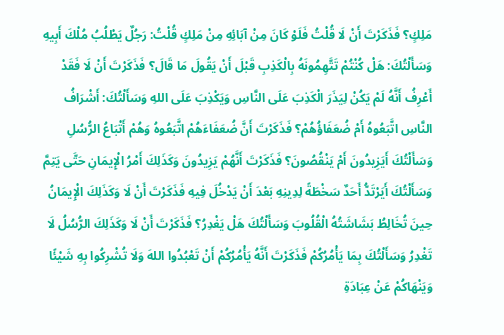مَلِكٍ؟ فَذَكَرْتَ أَنْ لَا قُلْتُ فَلَوْ كَانَ مِنْ آبَائِهِ مِنْ مَلِكٍ قُلْتُ: رَجُلٌ يَطْلُبُ مُلْكَ أَبِيهِ وَسَأَلْتُكَ: هَلْ كُنْتُمْ تَتَّهِمُونَهُ بِالْكَذِبِ قَبْلَ أَنْ يَقُولَ مَا قَالَ؟ فَذَكَرْتَ أَنْ لَا فَقَدْ أَعْرِفُ أَنَّهُ لَمْ يَكُنْ لِيَذَرَ الْكَذِبَ عَلَى النَّاسِ وَيَكْذِبَ عَلَى اللهِ وَسَأَلْتُكَ: أَشْرَافُ النَّاسِ اتَّبَعُوهُ أَمْ ضُعَفَاؤُهُمْ؟ فَذَكَرْتَ أَنَّ ضُعَفَاءَهُمْ اتَّبَعُوهُ وَهُمْ أَتْبَاعُ الرُّسُلِ وَسَأَلْتُكَ أَيَزِيدُونَ أَمْ يَنْقُصُونَ؟ فَذَكَرْتَ أَنَّهُمْ يَزِيدُونَ وَكَذَلِكَ أَمْرُ الْإِيمَانِ حَتَّى يَتِمَّ وَسَأَلْتُكَ أَيَرْتَدُّ أَحَدٌ سَخْطَةً لِدِينِهِ بَعْدَ أَنْ يَدْخُلَ فِيهِ فَذَكَرْتَ أَنْ لَا وَكَذَلِكَ الْإِيمَانُ حِينَ تُخَالِطُ بَشَاشَتُهُ الْقُلُوبَ وَسَأَلْتُكَ هَلْ يَغْدِرُ؟ فَذَكَرْتَ أَنْ لَا وَكَذَلِكَ الرُّسُلُ لَا تَغْدِرُ وَسَأَلْتُكَ بِمَا يَأْمُرُكُمْ فَذَكَرْتَ أَنَّهُ يَأْمُرُكُمْ أَنْ تَعْبُدُوا اللهَ وَلَا تُشْرِكُوا بِهِ شَيْئًا وَيَنْهَاكُمْ عَنْ عِبَادَةِ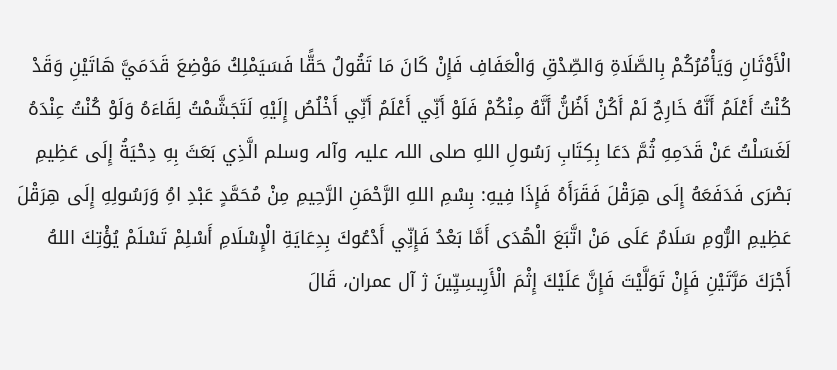الْأَوْثَانِ وَيَأْمُرُكُمْ بِالصَّلَاةِ وَالصِّدْقِ وَالْعَفَافِ فَإِنْ كَانَ مَا تَقُولُ حَقًّا فَسَيَمْلِكُ مَوْضِعَ قَدَمَيَّ هَاتَيْنِ وَقَدْ كُنْتُ أَعْلَمُ أَنَّهُ خَارِجٌ لَمْ أَكُنْ أَظُنُّ أَنَّهُ مِنْكُمْ فَلَوْ أَنِّي أَعْلَمُ أَنِّي أَخْلُصُ إِلَيْهِ لَتَجَشَّمْتُ لِقَاءَهُ وَلَوْ كُنْتُ عِنْدَهُ لَغَسَلْتُ عَنْ قَدَمِهِ ثُمَّ دَعَا بِكِتَابِ رَسُولِ اللهِ ‌صلی ‌اللہ ‌علیہ ‌وآلہ ‌وسلم ‌الَّذِي بَعَثَ بِهِ دِحْيَةُ إِلَى عَظِيمِ بَصْرَى فَدَفَعَهُ إِلَى هِرَقْلَ فَقَرَأَهُ فَإِذَا فِيهِ: بِسْمِ اللهِ الرَّحْمَنِ الرَّحِيمِ مِنْ مُحَمَّدٍ عَبْدِ اهُِ وَرَسُولِهِ إِلَى هِرَقْلَ عَظِيمِ الرُّومِ سَلَامٌ عَلَى مَنْ اتَّبَعَ الْهُدَى أَمَّا بَعْدُ فَإِنِّي أَدْعُوكَ بِدِعَايَةِ الْإِسْلَامِ أَسْلِمْ تَسْلَمْ يُؤْتِكَ اللهُ أَجْرَكَ مَرَّتَيْنِ فَإِنْ تَوَلَّيْتَ فَإِنَّ عَلَيْكَ إِثْمَ الْأَرِيسِيِّينَ ژ آل عمران، قَالَ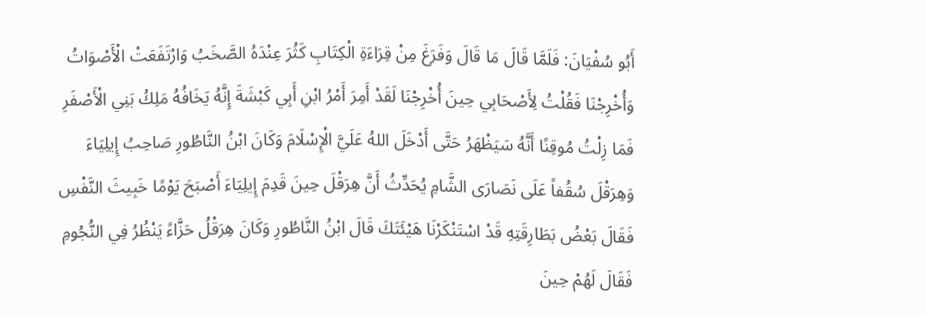أَبُو سُفْيَانَ: فَلَمَّا قَالَ مَا قَالَ وَفَرَغَ مِنْ قِرَاءَةِ الْكِتَابِ كَثُرَ عِنْدَهُ الصَّخَبُ وَارْتَفَعَتْ الْأَصْوَاتُ وَأُخْرِجْنَا فَقُلْتُ لِأَصْحَابِي حِينَ أُخْرِجْنَا لَقَدْ أَمِرَ أَمْرُ ابْنِ أَبِي كَبْشَةَ إِنَّهُ يَخَافُهُ مَلِكُ بَنِي الْأَصْفَرِ فَمَا زِلْتُ مُوقِنًا أَنَّهُ سَيَظْهَرُ حَتَّى أَدْخَلَ اللهُ عَلَيَّ الْإِسْلَامَ وَكَانَ ابْنُ النَّاطُورِ صَاحِبُ إِيلِيَاءَ وَهِرَقْلَ سُقُفاً عَلَى نَصَارَى الشَّامِ يُحَدِّثُ أَنَّ هِرَقْلَ حِينَ قَدِمَ إِيلِيَاءَ أَصْبَحَ يَوْمًا خَبِيثَ النَّفْسِ فَقَالَ بَعْضُ بَطَارِقَتِهِ قَدْ اسْتَنْكَرْنَا هَيْئَتَكَ قَالَ ابْنُ النَّاطُورِ وَكَانَ هِرَقْلُ حَزَّاءً يَنْظُرُ فِي النُّجُومِ فَقَالَ لَهُمْ حِينَ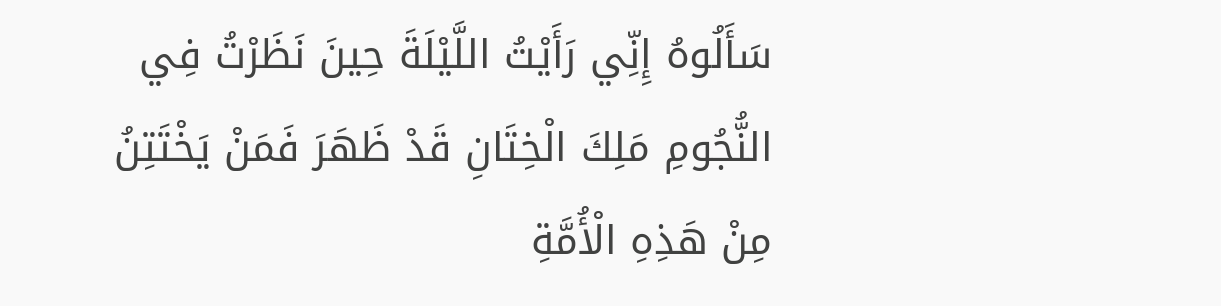سَأَلُوهُ إِنِّي رَأَيْتُ اللَّيْلَةَ حِينَ نَظَرْتُ فِي النُّجُومِ مَلِكَ الْخِتَانِ قَدْ ظَهَرَ فَمَنْ يَخْتَتِنُ مِنْ هَذِهِ الْأُمَّةِ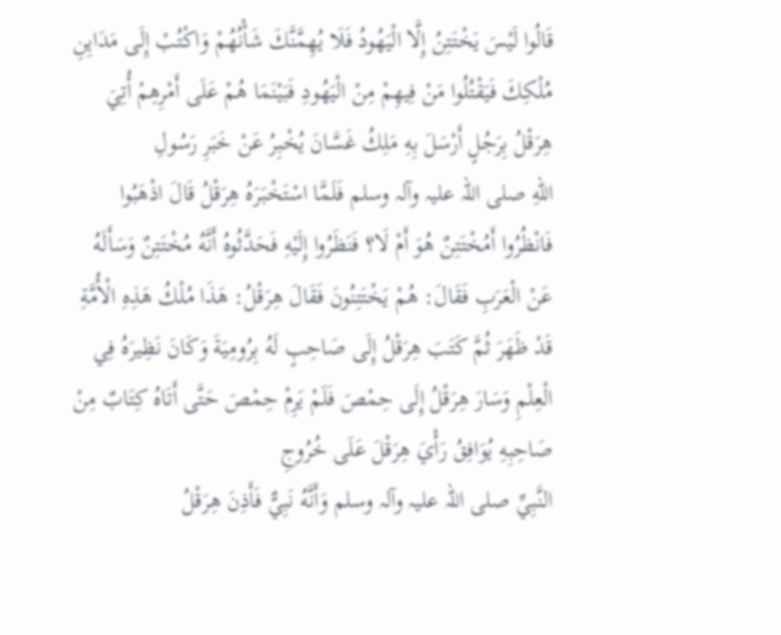قَالُوا لَيْسَ يَخْتَتِنُ إِلَّا الْيَهُودُ فَلَا يُهِمَّنَّكَ شَأْنُهُمْ وَاكْتُبْ إِلَى مَدَايِنِ مُلْكِكَ فَيَقْتُلُوا مَنْ فِيهِمْ مِنْ الْيَهُودِ فَبَيْنَمَا هُمْ عَلَى أَمْرِهِمْ أُتِيَ هِرَقْلُ بِرَجُلٍ أَرْسَلَ بِهِ مَلِكُ غَسَّانَ يُخْبِرُ عَنْ خَبَرِ رَسُولِ اللهِ ‌صلی ‌اللہ ‌علیہ ‌وآلہ ‌وسلم ‌فَلَمَّا اسْتَخْبَرَهُ هِرَقْلُ قَالَ اذْهَبُوا فَانْظُرُوا أَمُخْتَتِنٌ هُوَ أَمْ لَا؟ فَنَظَرُوا إِلَيْهِ فَحَدَّثُوهُ أَنَّهُ مُخْتَتِنٌ وَسَأَلَهُ عَنْ الْعَرَبِ فَقَالَ: هُمْ يَخْتَتِنُونَ فَقَالَ هِرَقْلُ: هَذَا مُلْكُ هَذِهِ الْأُمَّةِ قَدْ ظَهَرَ ثُمَّ كَتَبَ هِرَقْلُ إِلَى صَاحِبٍ لَهُ بِرُومِيَةَ وَكَانَ نَظِيرَهُ فِي الْعِلْمِ وَسَارَ هِرَقْلُ إِلَى حِمْصَ فَلَمْ يَرِمْ حِمْصَ حَتَّى أَتَاهُ كِتَابٌ مِنْ صَاحِبِهِ يُوَافِقُ رَأْيَ هِرَقْلَ عَلَى خُرُوجِ النَّبِيِّ ‌صلی ‌اللہ ‌علیہ ‌وآلہ ‌وسلم ‌وَأَنَّهُ نَبِيٌّ فَأَذِنَ هِرَقْلُ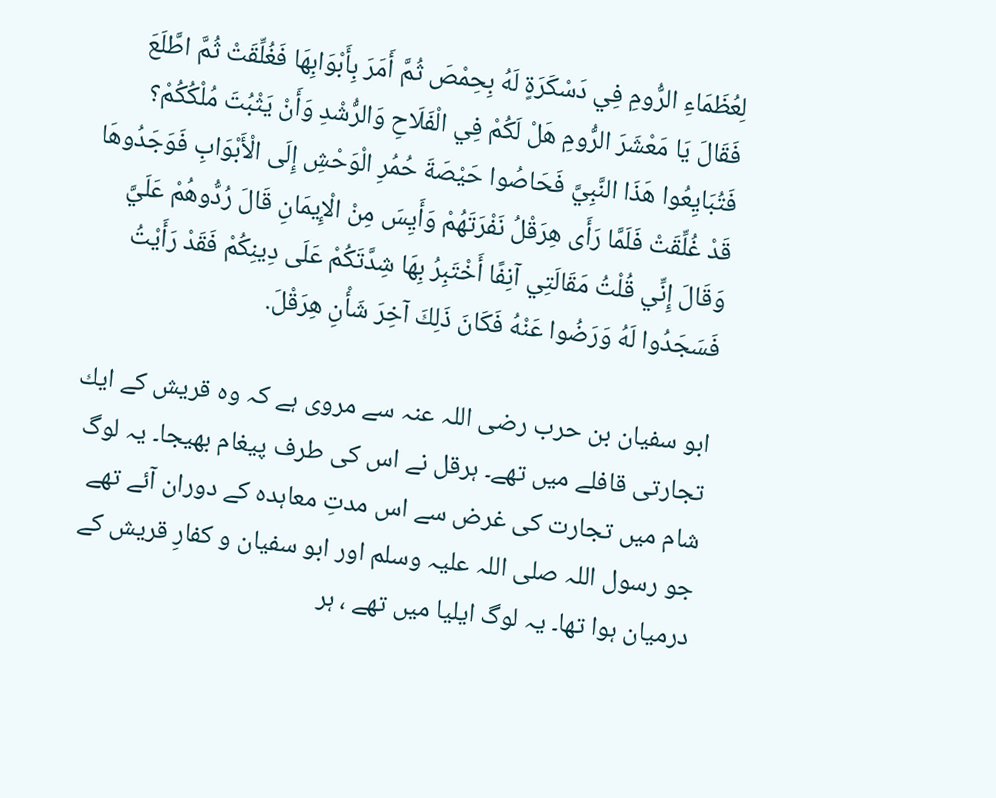لِعُظَمَاءِ الرُّومِ فِي دَسْكَرَةٍ لَهُ بِحِمْصَ ثُمَّ أَمَرَ بِأَبْوَابِهَا فَغُلِّقَتْ ثُمَّ اطَّلَعَ فَقَالَ يَا مَعْشَرَ الرُّومِ هَلْ لَكُمْ فِي الْفَلَاحِ وَالرُّشْدِ وَأَنْ يَثْبُتَ مُلْكُكُمْ؟ فَتُبَايِعُوا هَذَا النَّبِيَّ فَحَاصُوا حَيْصَةَ حُمُرِ الْوَحْشِ إِلَى الْأَبْوَابِ فَوَجَدُوهَا قَدْ غُلِّقَتْ فَلَمَّا رَأَى هِرَقْلُ نَفْرَتَهُمْ وَأَيِسَ مِنْ الْإِيمَانِ قَالَ رُدُّوهُمْ عَلَيَّ وَقَالَ إِنِّي قُلْتُ مَقَالَتِي آنِفًا أَخْتَبِرُ بِهَا شِدَّتَكُمْ عَلَى دِينِكُمْ فَقَدْ رَأَيْتُ فَسَجَدُوا لَهُ وَرَضُوا عَنْهُ فَكَانَ ذَلِكَ آخِرَ شَأْنِ هِرَقْلَ.

ابو سفیان بن حرب رضی اللہ عنہ سے مروی ہے كہ وہ قریش كے ایك تجارتی قافلے میں تھے۔ ہرقل نے اس كی طرف پیغام بھیجا۔ یہ لوگ شام میں تجارت كی غرض سے اس مدتِ معاہدہ كے دوران آئے تھے جو رسول اللہ ‌صلی اللہ علیہ وسلم ‌اور ابو سفیان و كفارِ قریش كے درمیان ہوا تھا۔ یہ لوگ ایلیا میں تھے ، ہر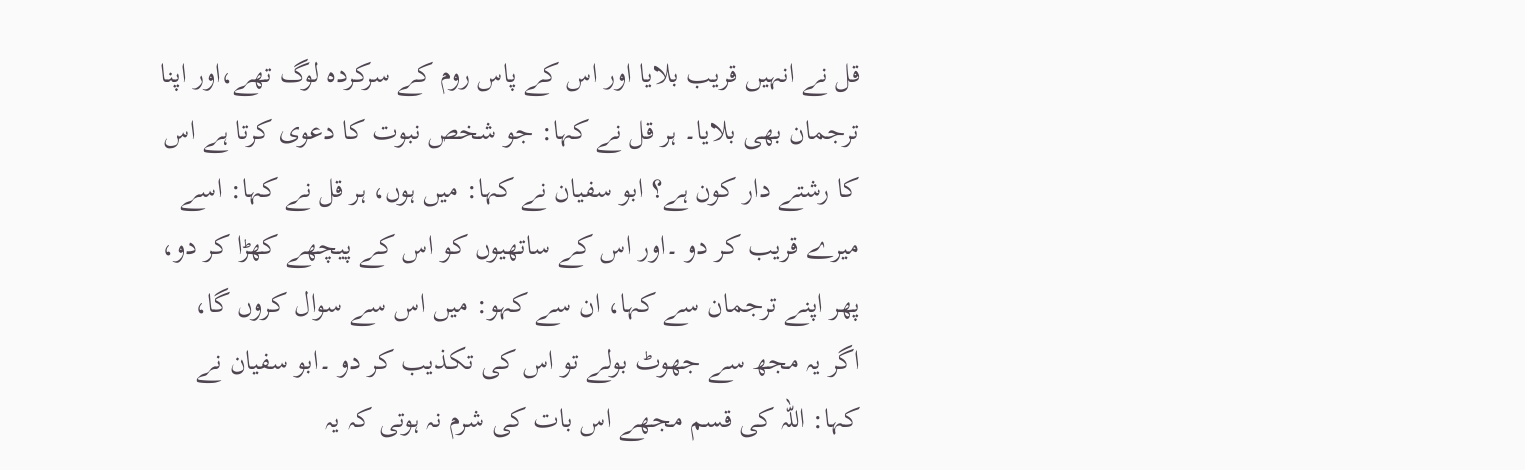قل نے انہیں قریب بلایا اور اس کے پاس روم کے سرکردہ لوگ تھے،اور اپنا ترجمان بھی بلایا۔ ہر قل نے كہا: جو شخص نبوت كا دعوی كرتا ہے اس كا رشتے دار كون ہے؟ ابو سفیان نے كہا: میں ہوں، ہر قل نے كہا: اسے میرے قریب كر دو ۔اور اس كے ساتھیوں كو اس كے پیچھے كھڑا كر دو، پھر اپنے ترجمان سے كہا، ان سے كہو: میں اس سے سوال كروں گا، اگر یہ مجھ سے جھوٹ بولے تو اس كی تكذیب كر دو ۔ابو سفیان نے كہا: اللہ كی قسم مجھے اس بات كی شرم نہ ہوتی كہ یہ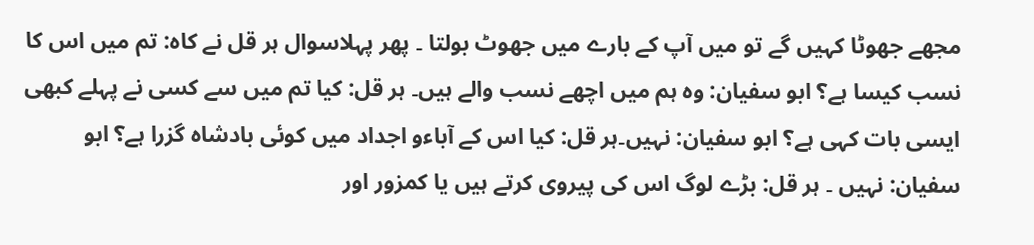مجھے جھوٹا كہیں گے تو میں آپ كے بارے میں جھوٹ بولتا ۔ پھر پہلاسوال ہر قل نے كاہ: تم میں اس كا نسب كیسا ہے؟ ابو سفیان: وہ ہم میں اچھے نسب والے ہیں۔ ہر قل: كیا تم میں سے كسی نے پہلے كبھی ایسی بات كہی ہے؟ ابو سفیان: نہیں۔ہر قل: كیا اس كے آباءو اجداد میں كوئی بادشاہ گزرا ہے؟ ابو سفیان: نہیں ۔ ہر قل: بڑے لوگ اس كی پیروی كرتے ہیں یا كمزور اور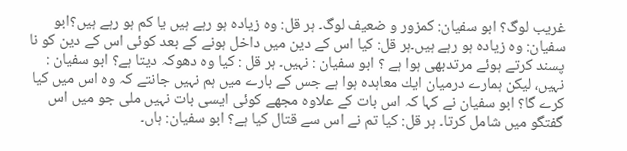غریب لوگ؟ ابو سفیان: كمزور و ضعیف لوگ۔ ہر قل: وہ زیادہ ہو رہے ہیں یا كم ہو رہے ہیں؟ابو سفیان: وہ زیادہ ہو رہے ہیں۔ہر قل: كیا اس كے دین میں داخل ہونے كے بعد كوئی اس كے دین كو نا پسند كرتے ہوئے مرتدبھی ہوا ہے ؟ ابو سفیان : نہیں۔ ہر قل : كیا وہ دھوكہ دیتا ہے؟ ابو سفیان : نہیں، لیكن ہمارے درمیان ایك معاہدہ ہوا ہے جس كے بارے میں ہم نہیں جانتے كہ وہ اس میں كیا كرے گا؟ ابو سفیان نے كہا كہ اس بات كے علاوہ مجھے كوئی ایسی بات نہیں ملی جو میں اس گفتگو میں شامل كرتا۔ ہر قل: كیا تم نے اس سے قتال كیا ہے؟ ابو سفیان: ہاں۔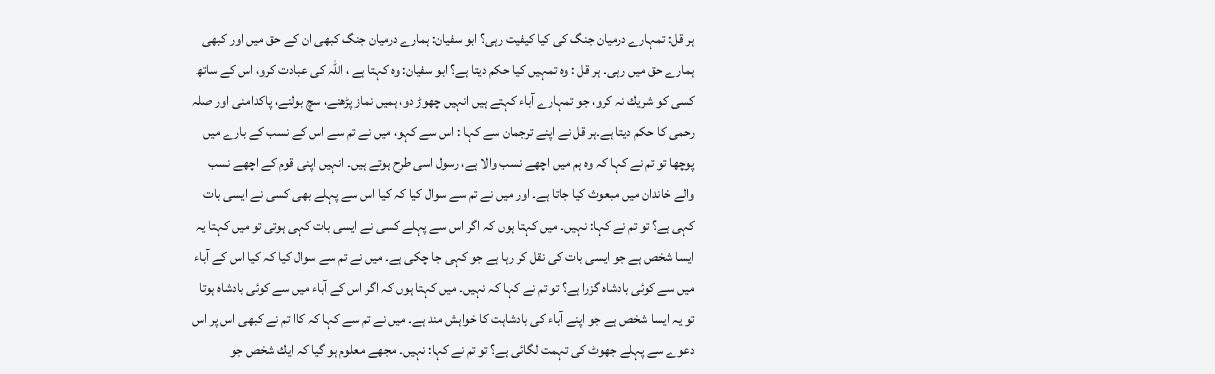ہر قل: تمہارے درمیان جنگ كی كیا كیفیت رہی؟ ابو سفیان: ہمارے درمیان جنگ كبھی ان كے حق میں اور كبھی ہمارے حق میں رہی۔ ہر قل : وہ تمہیں كیا حكم دیتا ہے؟ ابو سفیان: وہ كہتا ہے ، اللہ كی عبادت كرو، اس كے ساتھ كسی كو شریك نہ كرو، جو تمہارے آباء كہتے ہیں انہیں چھوڑ دو، ہمیں نماز پڑھنے، سچ بولنے، پاكدامنی اور صلہ رحمی كا حكم دیتا ہے۔ہر قل نے اپنے ترجمان سے كہا : اس سے كہو، میں نے تم سے اس كے نسب كے بارے میں پوچھا تو تم نے كہا كہ وہ ہم میں اچھے نسب والا ہے، رسول اسی طرح ہوتے ہیں۔ انہیں اپنی قوم كے اچھے نسب والے خاندان میں مبعوث كیا جاتا ہے۔ اور میں نے تم سے سوال كیا كہ كیا اس سے پہلے بھی كسی نے ایسی بات كہی ہے؟ تو تم نے كہا: نہیں۔ میں كہتا ہوں كہ اگر اس سے پہلے كسی نے ایسی بات كہی ہوتی تو میں كہتا یہ ایسا شخص ہے جو ایسی بات كی نقل كر رہا ہے جو كہی جا چكی ہے۔ میں نے تم سے سوال كیا كہ كیا اس كے آباء میں سے كوئی بادشاہ گزرا ہے؟ تو تم نے كہا كہ نہیں۔ میں كہتا ہوں كہ اگر اس كے آباء میں سے كوئی بادشاہ ہوتا تو یہ ایسا شخص ہے جو اپنے آباء كی بادشاہت كا خواہش مند ہے۔ میں نے تم سے كہا كہ كاا تم نے كبھی اس پر اس دعوے سے پہلے جھوٹ كی تہمت لگائی ہے؟ تو تم نے كہا: نہیں۔ مجھے معلوم ہو گیا كہ ایك شخص جو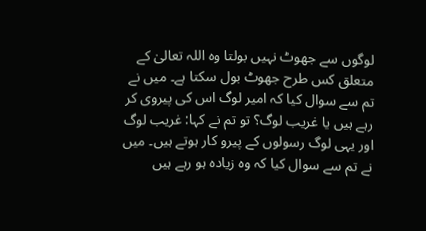لوگوں سے جھوٹ نہیں بولتا وہ اللہ تعالیٰ كے متعلق كس طرح جھوٹ بول سكتا ہے۔ میں نے تم سے سوال كیا كہ امیر لوگ اس كی پیروی كر رہے ہیں یا غریب لوگ؟ تو تم نے كہا: غریب لوگ اور یہی لوگ رسولوں كے پیرو كار ہوتے ہیں۔ میں نے تم سے سوال كیا كہ وہ زیادہ ہو رہے ہیں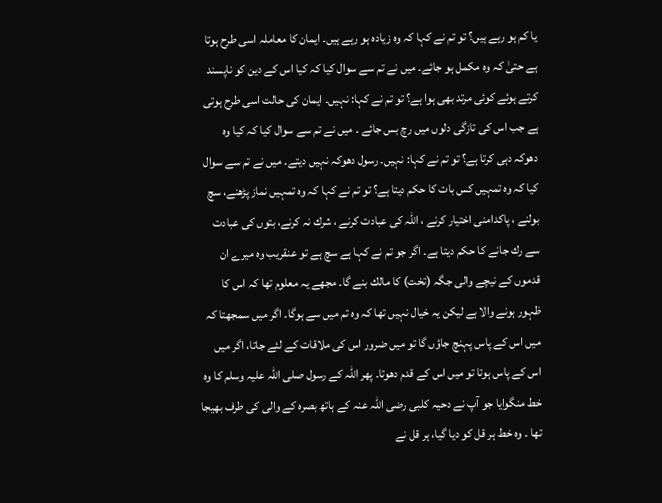یا كم ہو رہے ہیں؟ تو تم نے كہا كہ وہ زیادہ ہو رہے ہیں۔ ایمان كا معاملہ اسی طرح ہوتا ہے حتیٰ كہ وہ مكمل ہو جائے۔ میں نے تم سے سوال كیا كہ كیا اس كے دین كو ناپسند كرتے ہوئے كوئی مرتد بھی ہوا ہے؟ تو تم نے كہا: نہیں۔ ایمان كی حالت اسی طرح ہوتی ہے جب اس كی تازگی دلوں میں رچ بس جائے ۔ میں نے تم سے سوال كیا كہ كیا وہ دھوكہ دہی كرتا ہے؟ تو تم نے كہا: نہیں۔ رسول دھوكہ نہیں دیتے۔ میں نے تم سے سوال كیا كہ وہ تمہیں كس بات كا حكم دیتا ہے؟ تو تم نے كہا كہ وہ تمہیں نماز پڑھنے، سچ بولنے ، پاكدامنی اختیار كرنے ، اللہ كی عبادت كرنے ، شرك نہ كرنے، بتوں كی عبادت سے رك جانے كا حكم دیتا ہے۔ اگر جو تم نے كہا ہے سچ ہے تو عنقریب وہ میرے ان قدموں كے نیچے والی جگہ (تخت) كا مالك بنے گا۔ مجھے یہ معلوم تھا كہ اس كا ظہور ہونے والا ہے لیكن یہ خیال نہیں تھا كہ وہ تم میں سے ہوگا۔ اگر میں سمجھتا كہ میں اس كے پاس پہنچ جاؤں گا تو میں ضرور اس كی ملاقات كے لئے جاتا، اگر میں اس كے پاس ہوتا تو میں اس كے قدم دھوتا۔ پھر اللہ كے رسول ‌صلی اللہ علیہ وسلم ‌كا وہ خط منگوایا جو آپ نے دحیہ کلبی رضی اللہ عنہ كے ہاتھ بصرہ كے والی كی طرف بھیجا تھا ۔ وہ خط ہر قل كو دیا گیا، ہر قل نے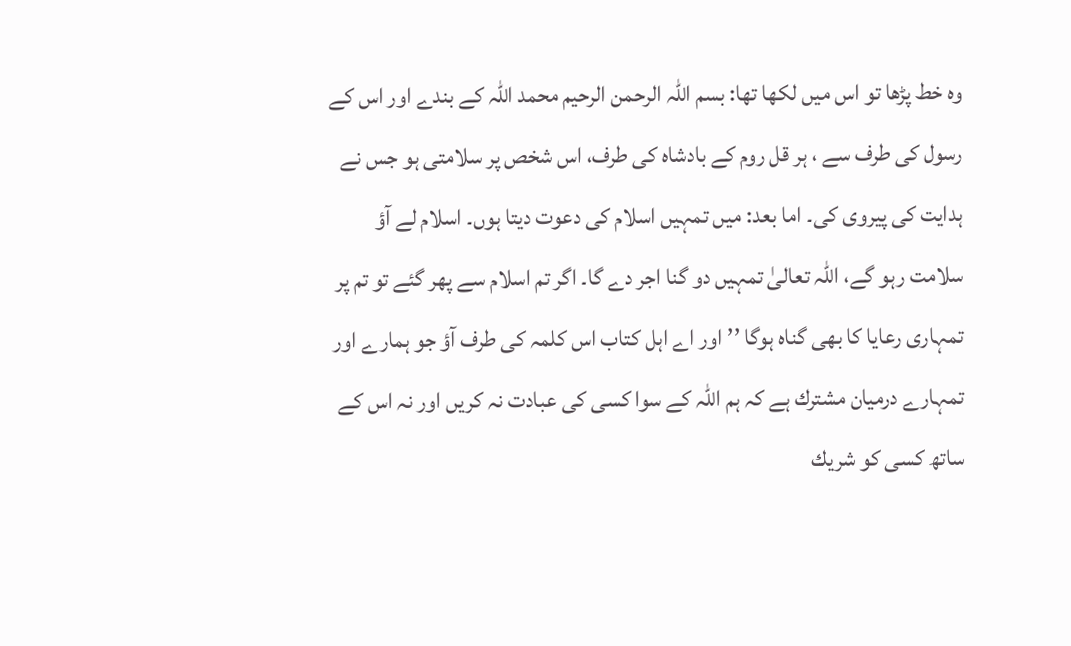وہ خط پڑھا تو اس میں لكھا تھا: بسم اللہ الرحمن الرحیم محمد اللہ كے بندے اور اس كے رسول كی طرف سے ، ہر قل روم كے بادشاہ كی طرف، اس شخص پر سلامتی ہو جس نے ہدایت كی پیروی كی۔ اما بعد: میں تمہیں اسلام كی دعوت دیتا ہوں۔ اسلام لے آؤ سلامت رہو گے، اللہ تعالیٰ تمہیں دو گنا اجر دے گا۔ اگر تم اسلام سے پھر گئے تو تم پر تمہاری رعایا كا بھی گناہ ہوگا ’’اور اے اہل كتاب اس كلمہ كی طرف آؤ جو ہمارے اور تمہارے درمیان مشترك ہے كہ ہم اللہ كے سوا كسی كی عبادت نہ كریں اور نہ اس كے ساتھ كسی كو شریك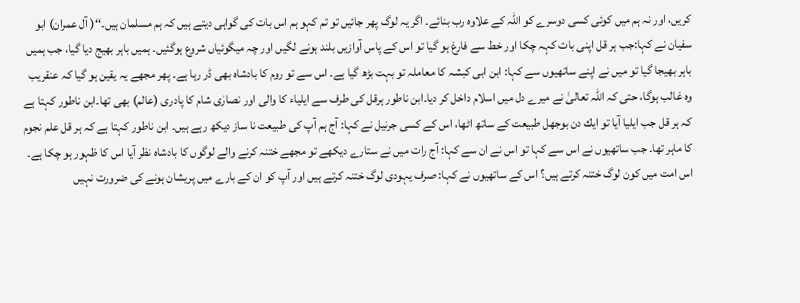كریں، اور نہ ہم میں كوئی كسی دوسرے كو اللہ كے علاوہ رب بنائے۔ اگر یہ لوگ پھر جائیں تو تم كہو ہم اس بات كی گواہی دیتے ہیں كہ ہم مسلمان ہیں۔‘‘( آل عمران) ابو سفیان نے كہا:جب ہر قل اپنی بات كہہ چكا اور خط سے فارغ ہو گیا تو اس كے پاس آوازیں بلند ہونے لگیں اور چہ میگوئیاں شروع ہوگئیں۔ ہمیں باہر بھیج دیا گیا، جب ہمیں باہر بھیجا گیا تو میں نے اپنے ساتھیوں سے كہا: ابن ابی كبشہ كا معاملہ تو بہت بڑھ گیا ہے۔ اس سے تو روم كا بادشاہ بھی ڈر رہا ہے۔ پھر مجھے یہ یقین ہو گیا كہ عنقریب وہ غالب ہوگا، حتی كہ اللہ تعالیٰ نے میرے دل میں اسلام داخل كر دیا۔ابن ناطور ہرقل کی طرف سے ایلیاء کا والی اور نصارٰی شام کا پادری (عالم) بھی تھا۔ابن ناطور كہتا ہے كہ ہر قل جب ایلیا آیا تو ایك دن بوجھل طبیعت كے ساتھ اٹھا، اس كے كسی جرنیل نے كہا: آج ہم آپ كی طبیعت نا ساز دیكھ رہے ہیں۔ ابن ناطور كہتا ہے كہ ہر قل علم نجوم كا ماہر تھا۔ جب ساتھیوں نے اس سے كہا تو اس نے ان سے كہا: آج رات میں نے ستارے دیكھے تو مجھے ختنہ كرنے والے لوگوں كا بادشاہ نظر آیا اس كا ظہور ہو چكا ہے۔ اس امت میں كون لوگ ختنہ كرتے ہیں؟ اس كے ساتھیوں نے كہا: صرف یہودی لوگ ختنہ كرتے ہیں اور آپ کو ان کے بارے میں پریشان ہونے کی ضرورت نہیں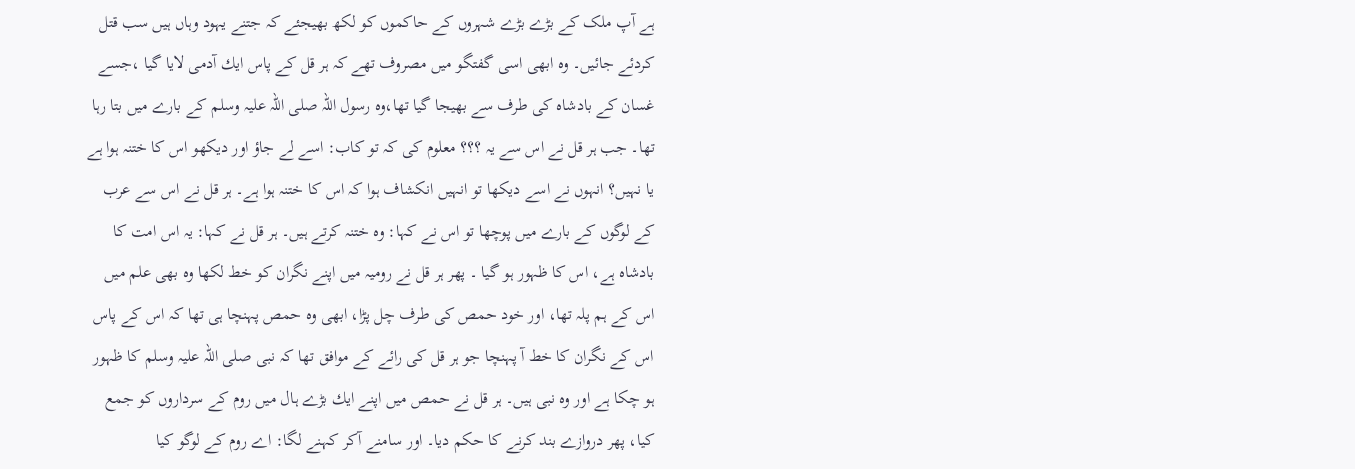ہے آپ ملک کے بڑے بڑے شہروں کے حاکموں کو لکھ بھیجئے کہ جتنے یہود وہاں ہیں سب قتل کردئے جائیں۔ وہ ابھی اسی گفتگو میں مصروف تھے كہ ہر قل كے پاس ایك آدمی لایا گیا ،جسے غسان كے بادشاہ كی طرف سے بھیجا گیا تھا،وہ رسول اللہ ‌صلی اللہ علیہ وسلم ‌كے بارے میں بتا رہا تھا۔ جب ہر قل نے اس سے یہ ؟؟؟ معلوم کی کہ تو كاب: اسے لے جاؤ اور دیكھو اس كا ختنہ ہوا ہے یا نہیں؟ انہوں نے اسے دیكھا تو انہیں انكشاف ہوا كہ اس كا ختنہ ہوا ہے۔ ہر قل نے اس سے عرب كے لوگوں كے بارے میں پوچھا تو اس نے كہا: وہ ختنہ كرتے ہیں۔ ہر قل نے كہا: یہ اس امت كا بادشاہ ہے، اس كا ظہور ہو گیا ۔ پھر ہر قل نے رومیہ میں اپنے نگران كو خط لكھا وہ بھی علم میں اس كے ہم پلہ تھا، اور خود حمص كی طرف چل پڑا، ابھی وہ حمص پہنچا ہی تھا كہ اس كے پاس اس كے نگران كا خط آ پہنچا جو ہر قل كی رائے كے موافق تھا كہ نبی ‌صلی اللہ علیہ وسلم ‌كا ظہور ہو چكا ہے اور وہ نبی ہیں۔ ہر قل نے حمص میں اپنے ایك بڑے ہال میں روم كے سرداروں كو جمع كیا، پھر دروازے بند كرنے كا حكم دیا۔ اور سامنے آكر كہنے لگا: اے روم كے لوگو كیا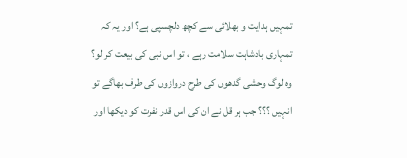تمہیں ہدایت و بھلائی سے كچھ دلچسپی ہے؟ اور یہ كہ تمہاری بادشاہت سلامت رہے ، تو اس نبی كی بیعت كر لو؟ وہ لوگ وحشی گدھوں كی طرح دروازوں كی طرف بھاگے تو انہیں ؟؟؟ جب ہر قل نے ان کی اس قدر نفرت كو دیكھا اور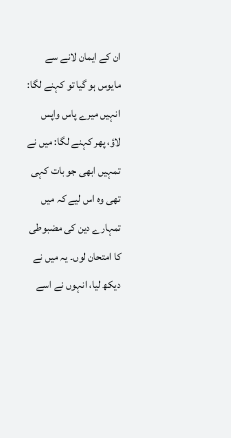ان كے ایمان لانے سے مایوس ہو گیا تو كہنے لگا: انہیں میرے پاس واپس لاؤ، پھر کہنے لگا: میں نے تمہیں ابھی جو بات کہی تھی وہ اس لیے کہ میں تمہارے دین کی مضبوطی کا امتحان لوں۔ یہ میں نے دیکھ لیا، انہوں نے اسے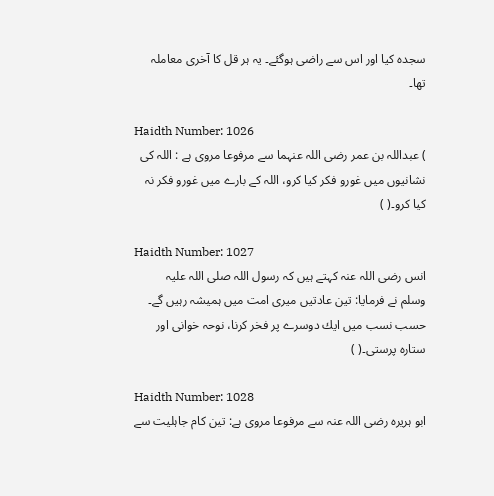سجدہ کیا اور اس سے راضی ہوگئے۔ یہ ہر قل کا آخری معاملہ تھا۔

Haidth Number: 1026
) عبداللہ بن عمر رضی اللہ عنہما سے مرفوعا مروی ہے : اللہ كی نشانیوں میں غورو فكر كیا كرو، اللہ كے بارے میں غورو فكر نہ كیا كرو۔( )

Haidth Number: 1027
انس رضی اللہ عنہ كہتے ہیں كہ رسول اللہ ‌صلی اللہ علیہ وسلم ‌نے فرمایا: تین عادتیں میری امت میں ہمیشہ رہیں گے۔ حسب نسب میں ایك دوسرے پر فخر كرنا، نوحہ خوانی اور ستارہ پرستی۔( )

Haidth Number: 1028
ابو ہریرہ رضی اللہ عنہ سے مرفوعا مروی ہے: تین كام جاہلیت سے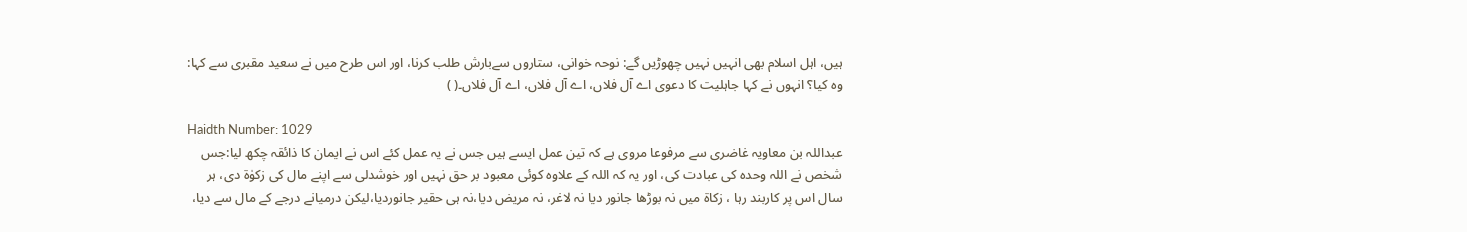ہیں، اہل اسلام بھی انہیں نہیں چھوڑیں گے: نوحہ خوانی، ستاروں سےبارش طلب كرنا، اور اس طرح میں نے سعید مقبری سے كہا: وہ كیا؟ انہوں نے كہا جاہلیت كا دعوی اے آل فلاں، اے آل فلاں، اے آل فلاں۔( )

Haidth Number: 1029
عبداللہ بن معاویہ غاضری سے مرفوعا مروی ہے كہ تین عمل ایسے ہیں جس نے یہ عمل كئے اس نے ایمان كا ذائقہ چكھ لیا:جس شخص نے اللہ وحدہ كی عبادت كی، اور یہ كہ اللہ كے علاوہ كوئی معبود بر حق نہیں اور خوشدلی سے اپنے مال كی زكوٰۃ دی، ہر سال اس پر كاربند رہا ، زكاۃ میں نہ بوڑھا جانور دیا نہ لاغر، نہ مریض دیا،نہ ہی حقیر جانوردیا،لیكن درمیانے درجے کے مال سے دیا،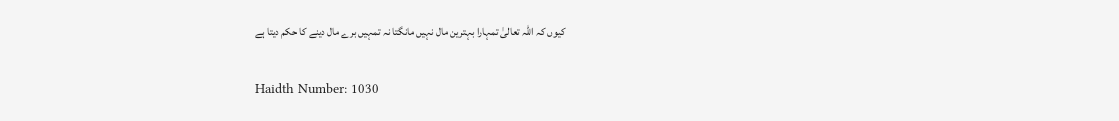كیوں كہ اللہ تعالیٰ تمہارا بہترین مال نہیں مانگتا نہ تمہیں برے مال دینے كا حكم دیتا ہے

Haidth Number: 1030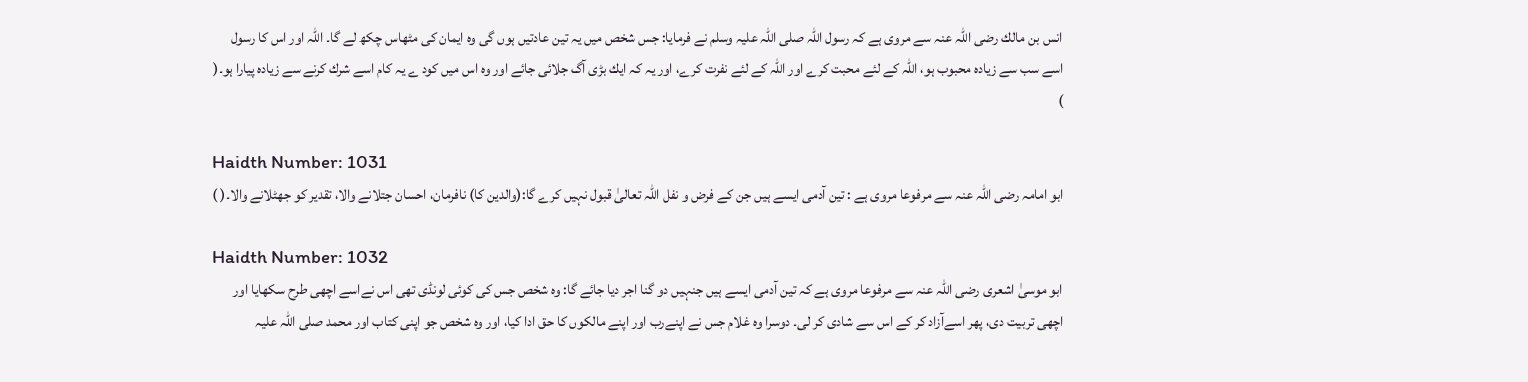انس بن مالك رضی اللہ عنہ سے مروی ہے كہ رسول اللہ ‌صلی اللہ علیہ وسلم ‌نے فرمایا: جس شخص میں یہ تین عادتیں ہوں گی وہ ایمان كی مٹھاس چكھ لے گا۔ اللہ اور اس كا رسول اسے سب سے زیادہ محبوب ہو، اللہ كے لئے محبت كرے اور اللہ كے لئے نفرت كرے، اور یہ كہ ایك بڑی آگ جلائی جائے اور وہ اس میں كود ے یہ كام اسے شرك كرنے سے زیادہ پیارا ہو۔( )

Haidth Number: 1031
ابو امامہ رضی اللہ عنہ سے مرفوعا مروی ہے : تین آدمی ایسے ہیں جن کے فرض و نفل اللہ تعالیٰ قبول نہیں كرے گا:(والدین كا) نافرمان، احسان جتلانے والا، تقدیر كو جھٹلانے والا۔( )

Haidth Number: 1032
ابو موسیٰ اشعری رضی اللہ عنہ سے مرفوعا مروی ہے كہ تین آدمی ایسے ہیں جنہیں دو گنا اجر دیا جائے گا: وہ شخص جس كی كوئی لونڈی تھی اس نےاسے اچھی طرح سكھایا اور اچھی تربیت دی، پھر اسےآزاد كر كے اس سے شادی كر لی۔ دوسرا وہ غلام جس نے اپنےرب اور اپنے مالكوں كا حق ادا كیا، اور وہ شخص جو اپنی كتاب اور محمد ‌صلی اللہ علیہ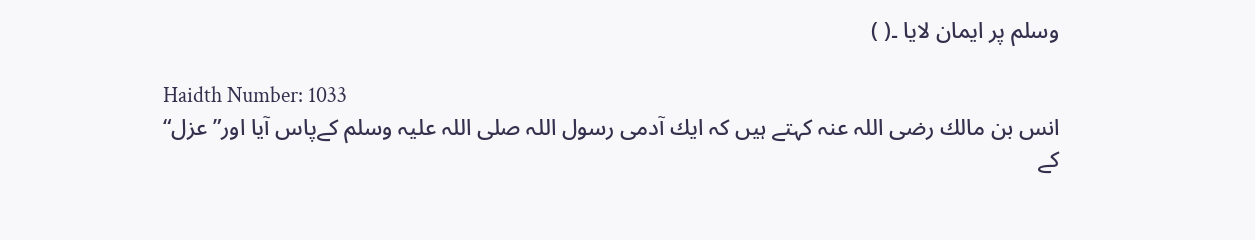وسلم ‌پر ایمان لایا ۔( )

Haidth Number: 1033
انس بن مالك رضی اللہ عنہ كہتے ہیں كہ ایك آدمی رسول اللہ ‌صلی اللہ علیہ وسلم ‌كےپاس آیا اور”عزل“ كے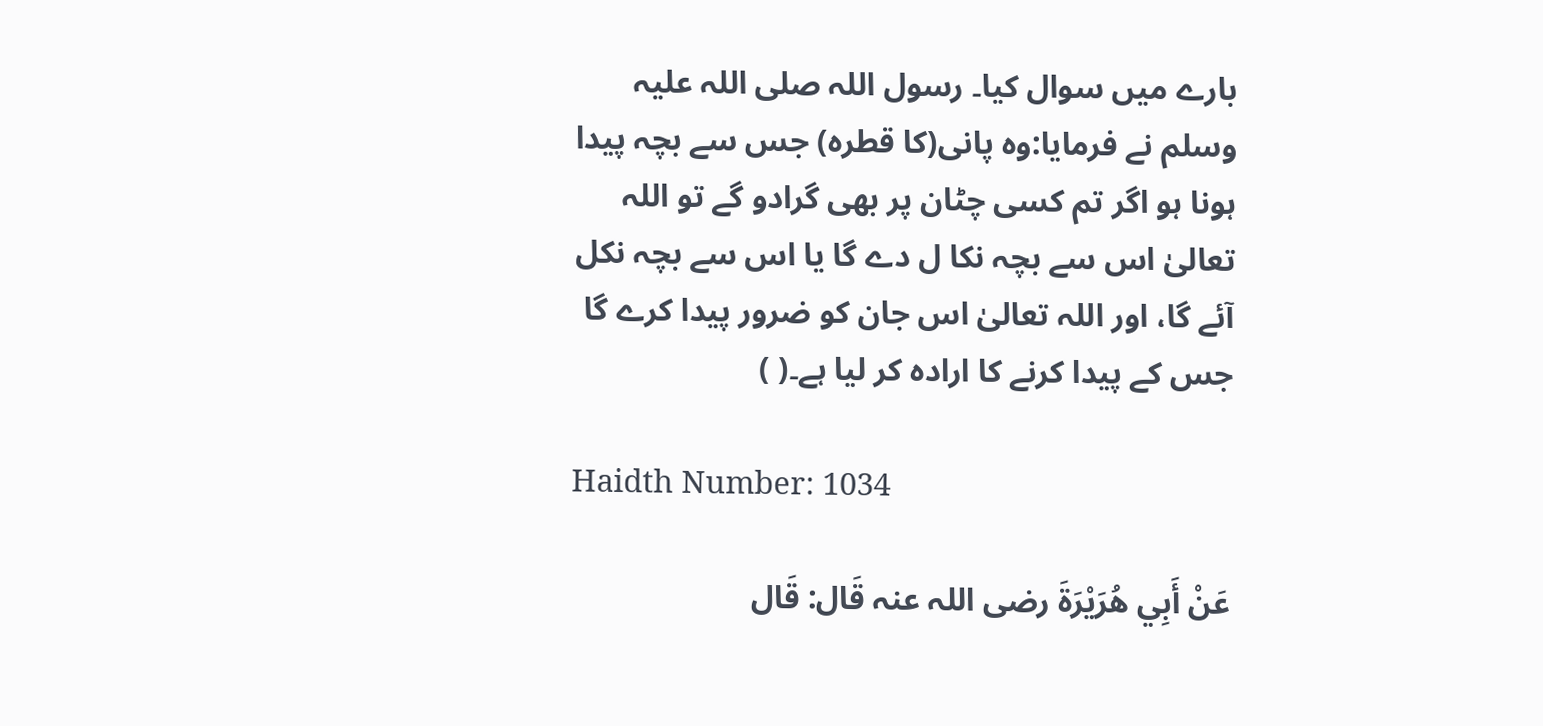بارے میں سوال كیا۔ رسول اللہ ‌صلی اللہ علیہ وسلم ‌نے فرمایا:وہ پانی(كا قطرہ) جس سے بچہ پیدا ہونا ہو اگر تم كسی چٹان پر بھی گرادو گے تو اللہ تعالیٰ اس سے بچہ نكا ل دے گا یا اس سے بچہ نكل آئے گا، اور اللہ تعالیٰ اس جان كو ضرور پیدا كرے گا جس كے پیدا كرنے كا ارادہ كر لیا ہے۔( )

Haidth Number: 1034

عَنْ أَبِي هُرَيْرَةَ رضی اللہ عنہ قَال: قَال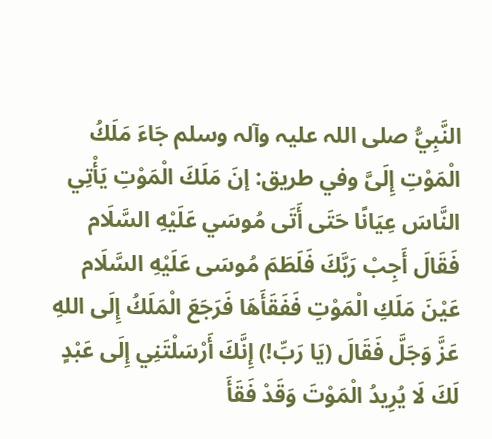النَّبِيُّ ‌صلی ‌اللہ ‌علیہ ‌وآلہ ‌وسلم ‌جَاءَ مَلَكُ الْمَوْتِ إِلَىَّ وفي طريق: إنَ مَلَكَ الْمَوْتِ يَأْتِي النَّاسَ عِيَانًا حَتَى أَتَى مُوسَي عَلَيْهِ السَّلَام فَقَالَ أَجِبْ رَبَّكَ فَلَطَمَ مُوسَى عَلَيْهِ السَّلَام عَيْنَ مَلَكِ الْمَوْتِ فَفَقَأَهَا فَرَجَعَ الْمَلَكُ إِلَى اللهِ عَزَّ وَجَلَّ فَقَالَ (يَا رَبِّ!) إِنَّكَ أَرْسَلْتَنِي إِلَى عَبْدٍ لَكَ لَا يُرِيدُ الْمَوْتَ وَقَدْ فَقَأَ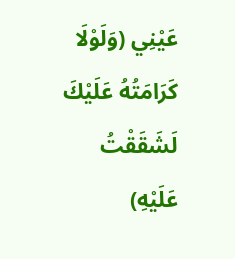عَيْنِي (وَلَوْلَا كَرَامَتُهُ عَلَيْكَ لَشَقَقْتُ عَلَيْهِ)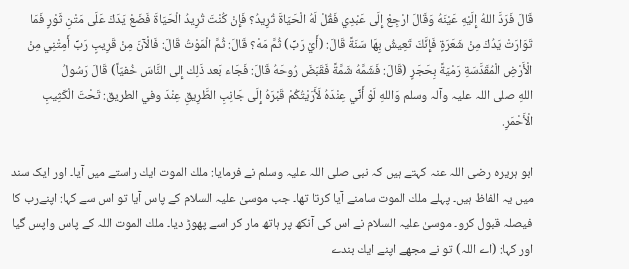قَالَ فَرَدَّ اللهُ إِلَيْهِ عَيْنَهُ وَقَالَ ارْجِعْ إِلَى عَبْدِي فَقُلْ لَهُ الْحَيَاةَ تُرِيدُ؟ فَإِنْ كُنْتَ تُرِيدُ الْحَيَاةَ فَضَعْ يَدَكَ عَلَى مَتْنِ ثَوْرٍ فَمَا تَوَارَتْ يَدُكَ مِنْ شَعَرَةٍ فَإِنَّكَ تَعِيشُ بِهَا سَنَةً قَالَ: (أَيْ رَبِّ) ثُمَّ مَهْ؟ قَالَ: ثُمَّ الْمَوْتُ قَالَ: فَالْآنَ مِنْ قَرِيبٍ رَبِّ أَمِتْنِي مِنْ الْأَرْضِ الْمُقَدَّسَةِ رَمْيَةً بِحَجَرٍ (قَالَ: فَشَمَّهُ شَمَّةً فَقَبَضَ رُوحَهُ قَالَ: فَجَاء بَعد ذَلِك إِلى النَّاسَ خُفيّاً) قَالَ رَسُولُ اللهِ ‌صلی ‌اللہ ‌علیہ ‌وآلہ ‌وسلم ‌وَاللهِ لَوْ أَنِّي عِنْدَهُ لَأَرَيْتُكُمْ قَبْرَهُ إِلَى جَانِبِ الطَّرِيقِ عِنْدَ وفي الطريق: تَحْتَ الْكَثِيبِ الْأَحْمَرِ.

ابو ہریرہ رضی اللہ عنہ كہتے ہیں كہ نبی ‌صلی اللہ علیہ وسلم ‌نے فرمایا: ملك الموت ایك راستے میں آیا۔ اور ایک سند میں یہ الفاظ ہیں۔ پہلے ملك الموت سامنے آیا كرتا تھا۔ جب موسیٰ علیہ السلام كے پاس آیا تو اس سے كہا: اپنےرب كا فیصلہ قبول كرو۔ موسیٰ علیہ السلام نے اس كی آنكھ پر ہاتھ مار كر اسے پھوڑ دیا۔ ملك الموت اللہ كے پاس واپس گیا اور كہا: (اے اللہ) تو نے مجھے اپنے ایك بندے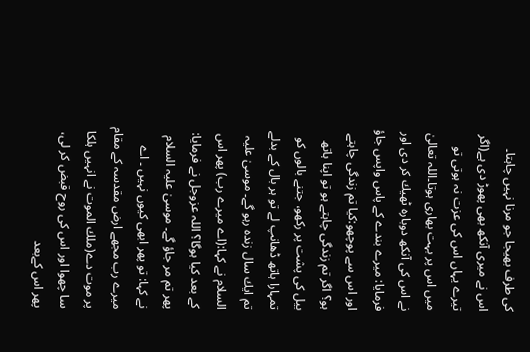كی طرف بھیجا جو مرنا نہیں چاہتا۔ اس نے میری آنكھ بھی پھوڑ دی ہے(اگر تیرے یہاں اس كی عزت نہ ہوتی تو میں اس پر بہت بھاری ہوتا۔اللہ تعالیٰ نے اس كی آنكھ دوبارہ ٹھیك كر دی اور فرمایا: میرے بندے كے پاس واپس جاؤ اور اس سے پوچھو:كیا تم زندگی چاہتے ہو؟ اگر تم زندگی چاہتے ہو تو اپنا ہاتھ بیل كی پشت پر ركھو، جتنے بالوں كو تمہارا ہاتھ ڈھانپ لے تو ہر بال كے بدلے تم ایك سال زندہ رہو گے۔ موسیٰ علیہ السلام نے كہا:(اے میرے رب) پھر اس كے بعد كیا ہوگا؟ اللہ عزوجل نے فرمایا: پھر تم مر جاؤ گے۔ موسیٰ علیہ السلام نے كہا: تو پھر ابھی كیوں نہیں ۔ اے میرے رب مجھے ارض مقدسہ كے مقام پر موت دے(ملك الموت نے انہیں ہلكا سا چھوا اور اس كی روح قبض كر لی، پھر اس کےبعد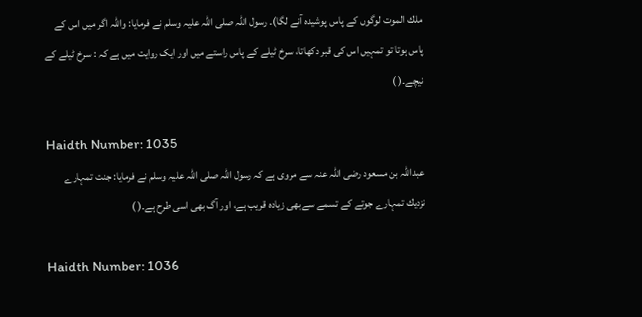ملك الموت لوگوں كے پاس پوشیدہ آنے لگا)۔ رسول اللہ ‌صلی اللہ علیہ وسلم ‌نے فرمایا: واللہ اگر میں اس كے پاس ہوتا تو تمہیں اس كی قبر دكھاتا، سرخ ٹیلے کے پاس راستے میں اور ایک روایت میں ہے کہ : سرخ ٹیلے کے نیچے۔( )

Haidth Number: 1035
عبداللہ بن مسعود رضی اللہ عنہ سے مروی ہے كہ رسول اللہ ‌صلی اللہ علیہ وسلم ‌نے فرمایا: جنت تمہارے نزدیك تمہارے جوتے كے تسمے سےبھی زیادہ قریب ہے، اور آگ بھی اسی طرح ہے۔( )

Haidth Number: 1036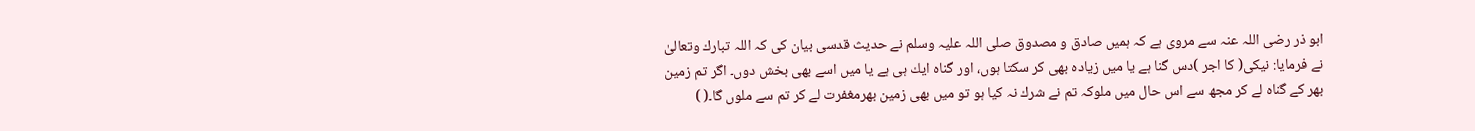ابو ذر رضی اللہ عنہ سے مروی ہے كہ ہمیں صادق و مصدوق صلی اللہ علیہ وسلم نے حدیث قدسی بیان کی كہ اللہ تبارك وتعالیٰ نے فرمایا: نیكی( كا اجر )دس گنا ہے یا میں زیادہ بھی كر سكتا ہوں، اور گناہ ایك ہی ہے یا میں اسے بھی بخش دوں۔ اگر تم زمین بھر كے گناہ لے كر مجھ سے اس حال میں ملوكہ تم نے شرك نہ كیا ہو تو میں بھی زمین بھرمغفرت لے كر تم سے ملوں گا۔( )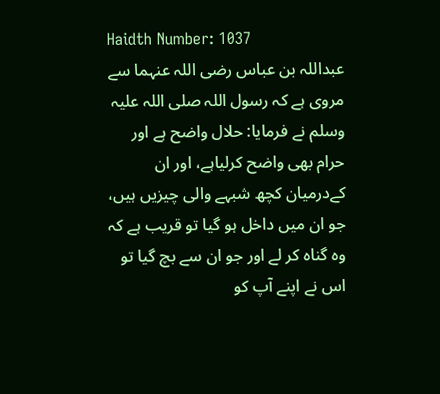Haidth Number: 1037
عبداللہ بن عباس رضی اللہ عنہما سے مروی ہے كہ رسول اللہ ‌صلی اللہ علیہ وسلم ‌نے فرمایا: حلال واضح ہے اور حرام بھی واضح کرلیاہے، اور ان كےدرمیان كچھ شبہے والی چیزیں ہیں، جو ان میں داخل ہو گیا تو قریب ہے كہ وہ گناہ كر لے اور جو ان سے بچ گیا تو اس نے اپنے آپ کو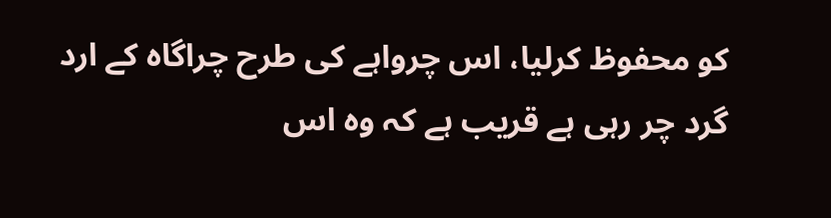كو محفوظ کرلیا، اس چرواہے کی طرح چراگاہ كے ارد گرد چر رہی ہے قریب ہے كہ وہ اس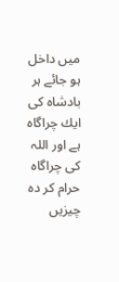میں داخل ہو جائے ہر بادشاہ كی ایك چراگاہ ہے اور اللہ كی چراگاہ حرام كر دہ چیزیں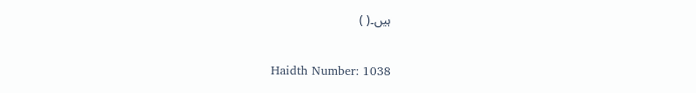ہیں۔( )

Haidth Number: 1038